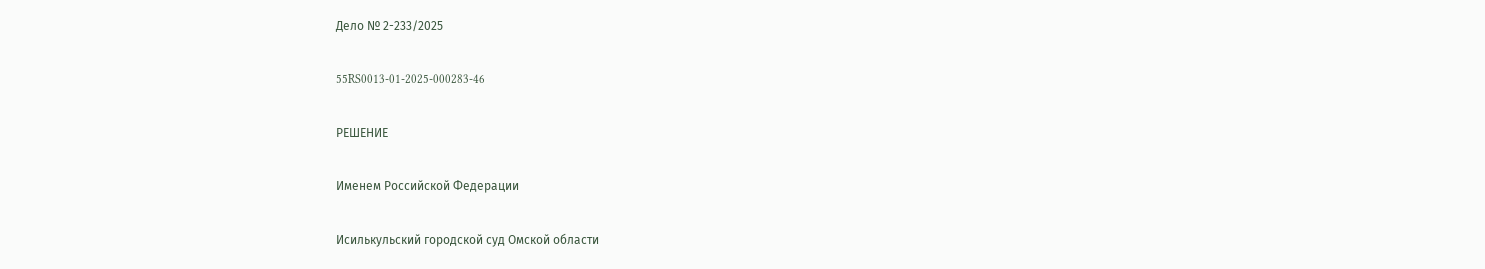Дело № 2-233/2025

55RS0013-01-2025-000283-46

РЕШЕНИЕ

Именем Российской Федерации

Исилькульский городской суд Омской области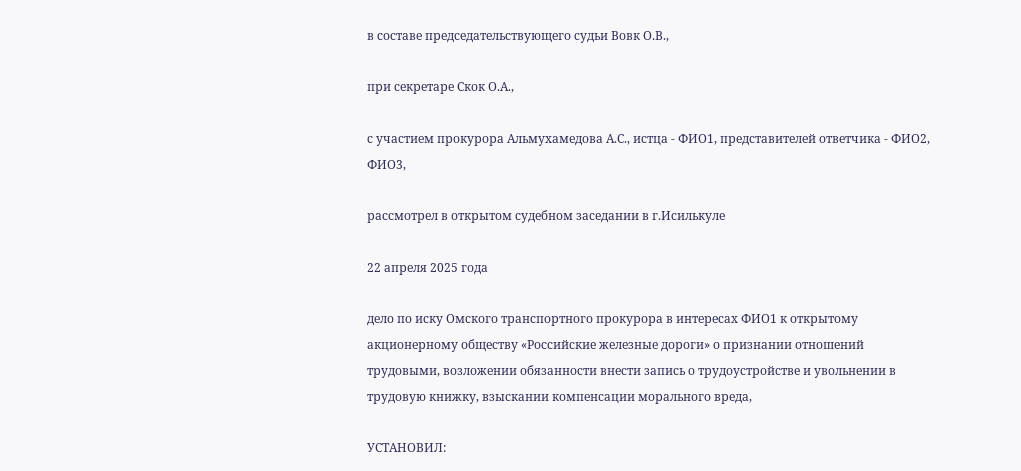в составе председательствующего судьи Вовк О.В.,

при секретаре Скок О.А.,

с участием прокурора Альмухамедова А.С., истца - ФИО1, представителей ответчика - ФИО2, ФИО3,

рассмотрел в открытом судебном заседании в г.Исилькуле

22 апреля 2025 года

дело по иску Омского транспортного прокурора в интересах ФИО1 к открытому акционерному обществу «Российские железные дороги» о признании отношений трудовыми, возложении обязанности внести запись о трудоустройстве и увольнении в трудовую книжку, взыскании компенсации морального вреда,

УСТАНОВИЛ: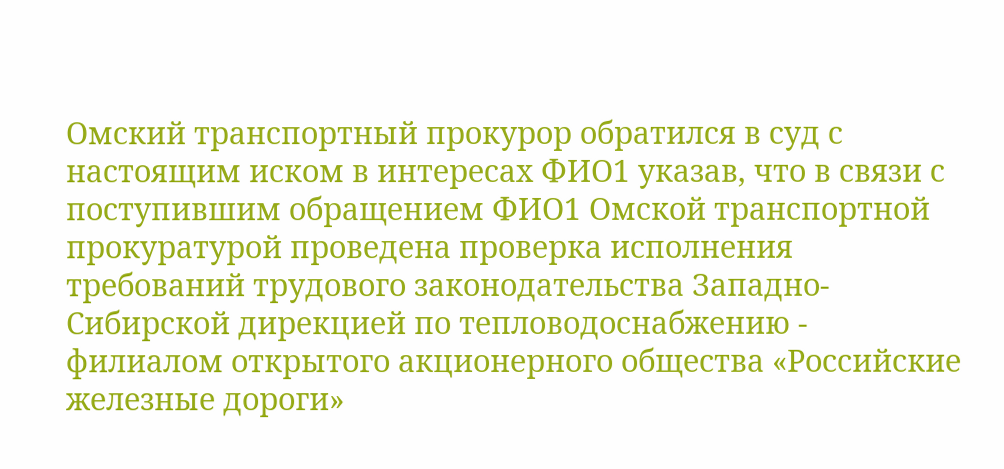Омский транспортный прокурор обратился в суд с настоящим иском в интересах ФИО1 указав, что в связи с поступившим обращением ФИО1 Омской транспортной прокуратурой проведена проверка исполнения требований трудового законодательства Западно-Сибирской дирекцией по тепловодоснабжению - филиалом открытого акционерного общества «Российские железные дороги»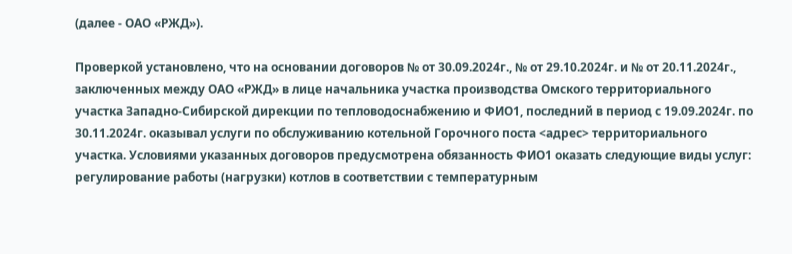(далее - ОАО «РЖД»).

Проверкой установлено, что на основании договоров № от 30.09.2024г., № от 29.10.2024г. и № от 20.11.2024г., заключенных между ОАО «РЖД» в лице начальника участка производства Омского территориального участка Западно-Сибирской дирекции по тепловодоснабжению и ФИО1, последний в период с 19.09.2024г. по 30.11.2024г. оказывал услуги по обслуживанию котельной Горочного поста <адрес> территориального участка. Условиями указанных договоров предусмотрена обязанность ФИО1 оказать следующие виды услуг: регулирование работы (нагрузки) котлов в соответствии с температурным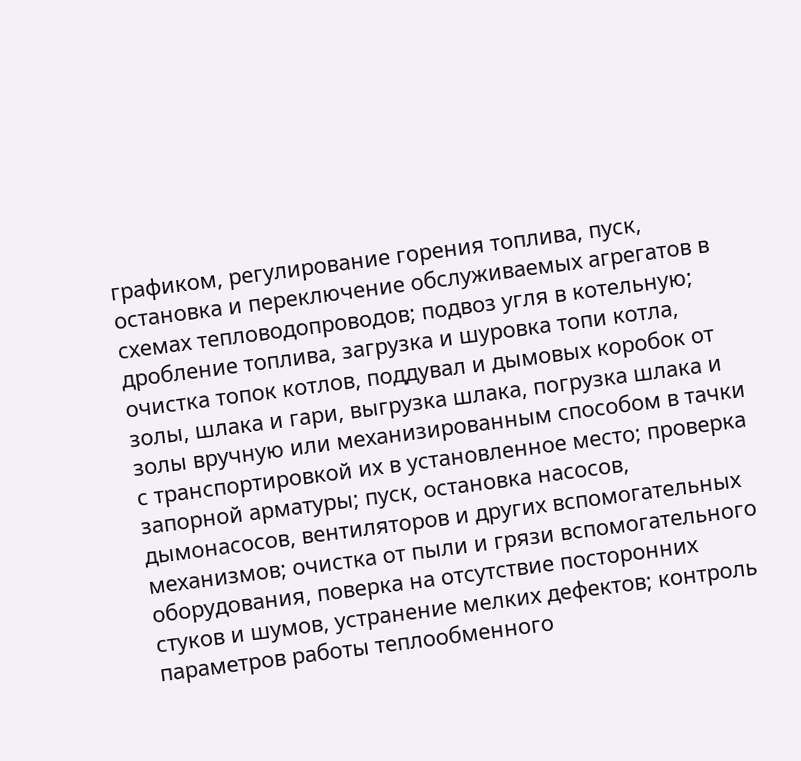графиком, регулирование горения топлива, пуск, остановка и переключение обслуживаемых агрегатов в схемах тепловодопроводов; подвоз угля в котельную; дробление топлива, загрузка и шуровка топи котла, очистка топок котлов, поддувал и дымовых коробок от золы, шлака и гари, выгрузка шлака, погрузка шлака и золы вручную или механизированным способом в тачки с транспортировкой их в установленное место; проверка запорной арматуры; пуск, остановка насосов, дымонасосов, вентиляторов и других вспомогательных механизмов; очистка от пыли и грязи вспомогательного оборудования, поверка на отсутствие посторонних стуков и шумов, устранение мелких дефектов; контроль параметров работы теплообменного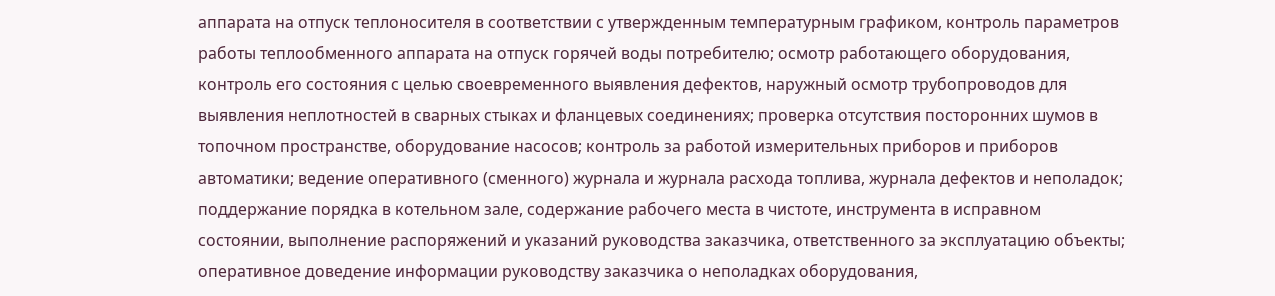аппарата на отпуск теплоносителя в соответствии с утвержденным температурным графиком, контроль параметров работы теплообменного аппарата на отпуск горячей воды потребителю; осмотр работающего оборудования, контроль его состояния с целью своевременного выявления дефектов, наружный осмотр трубопроводов для выявления неплотностей в сварных стыках и фланцевых соединениях; проверка отсутствия посторонних шумов в топочном пространстве, оборудование насосов; контроль за работой измерительных приборов и приборов автоматики; ведение оперативного (сменного) журнала и журнала расхода топлива, журнала дефектов и неполадок; поддержание порядка в котельном зале, содержание рабочего места в чистоте, инструмента в исправном состоянии, выполнение распоряжений и указаний руководства заказчика, ответственного за эксплуатацию объекты; оперативное доведение информации руководству заказчика о неполадках оборудования,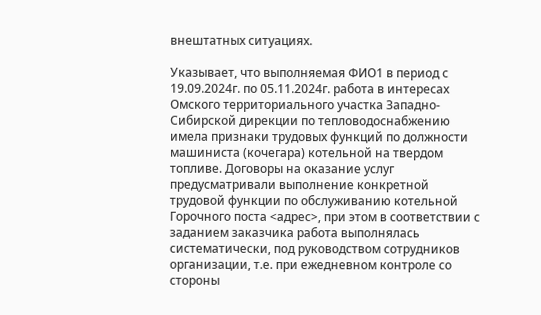внештатных ситуациях.

Указывает, что выполняемая ФИО1 в период с 19.09.2024г. по 05.11.2024г. работа в интересах Омского территориального участка Западно-Сибирской дирекции по тепловодоснабжению имела признаки трудовых функций по должности машиниста (кочегара) котельной на твердом топливе. Договоры на оказание услуг предусматривали выполнение конкретной трудовой функции по обслуживанию котельной Горочного поста <адрес>, при этом в соответствии с заданием заказчика работа выполнялась систематически, под руководством сотрудников организации, т.е. при ежедневном контроле со стороны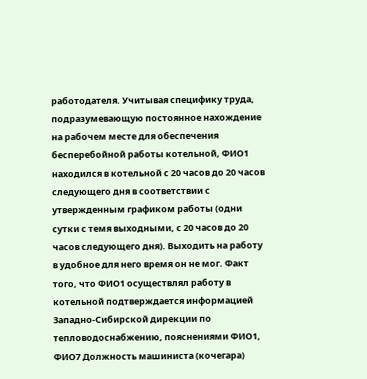работодателя. Учитывая специфику труда, подразумевающую постоянное нахождение на рабочем месте для обеспечения бесперебойной работы котельной, ФИО1 находился в котельной с 20 часов до 20 часов следующего дня в соответствии с утвержденным графиком работы (одни сутки с темя выходными, с 20 часов до 20 часов следующего дня). Выходить на работу в удобное для него время он не мог. Факт того, что ФИО1 осуществлял работу в котельной подтверждается информацией Западно-Сибирской дирекции по тепловодоснабжению, пояснениями ФИО1, ФИО7 Должность машиниста (кочегара)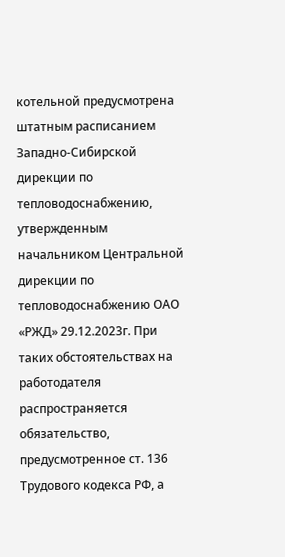котельной предусмотрена штатным расписанием Западно-Сибирской дирекции по тепловодоснабжению, утвержденным начальником Центральной дирекции по тепловодоснабжению ОАО «РЖД» 29.12.2023г. При таких обстоятельствах на работодателя распространяется обязательство, предусмотренное ст. 136 Трудового кодекса РФ, а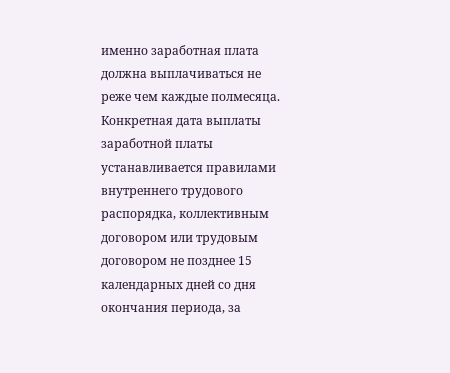именно заработная плата должна выплачиваться не реже чем каждые полмесяца. Конкретная дата выплаты заработной платы устанавливается правилами внутреннего трудового распорядка, коллективным договором или трудовым договором не позднее 15 календарных дней со дня окончания периода, за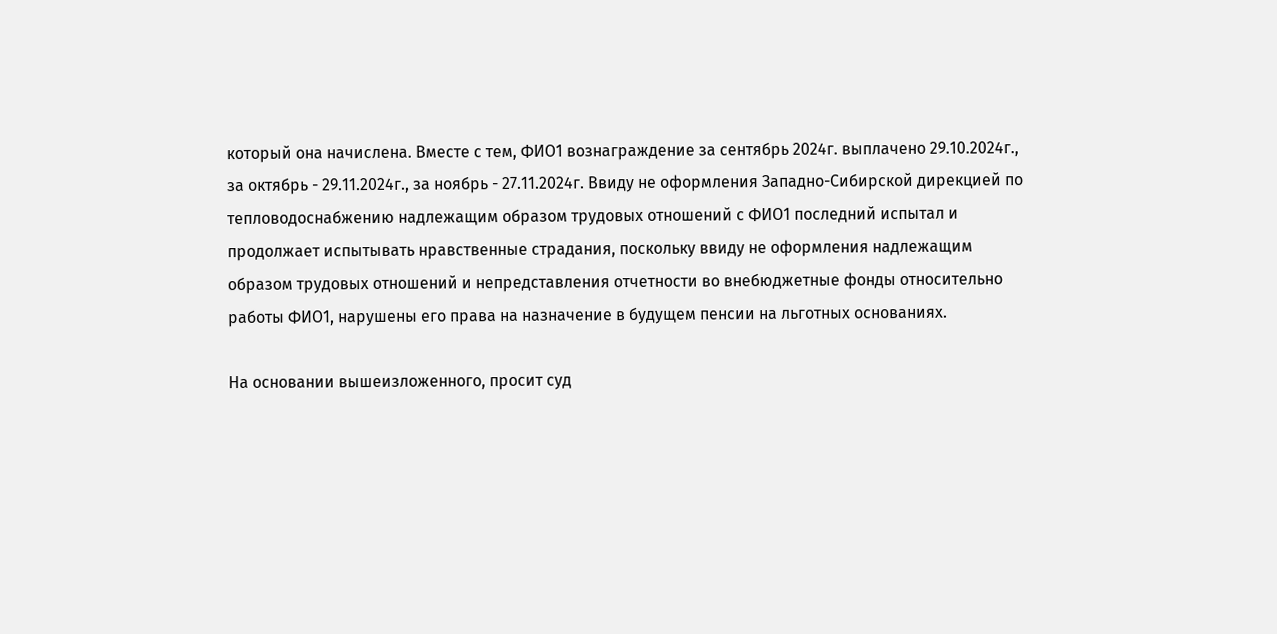который она начислена. Вместе с тем, ФИО1 вознаграждение за сентябрь 2024г. выплачено 29.10.2024г., за октябрь - 29.11.2024г., за ноябрь - 27.11.2024г. Ввиду не оформления Западно-Сибирской дирекцией по тепловодоснабжению надлежащим образом трудовых отношений с ФИО1 последний испытал и продолжает испытывать нравственные страдания, поскольку ввиду не оформления надлежащим образом трудовых отношений и непредставления отчетности во внебюджетные фонды относительно работы ФИО1, нарушены его права на назначение в будущем пенсии на льготных основаниях.

На основании вышеизложенного, просит суд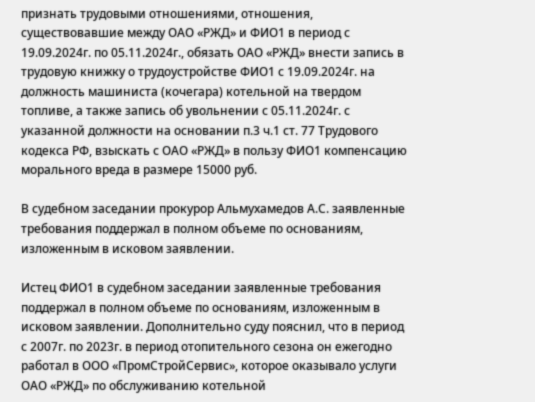признать трудовыми отношениями, отношения, существовавшие между ОАО «РЖД» и ФИО1 в период с 19.09.2024г. по 05.11.2024г., обязать ОАО «РЖД» внести запись в трудовую книжку о трудоустройстве ФИО1 с 19.09.2024г. на должность машиниста (кочегара) котельной на твердом топливе, а также запись об увольнении с 05.11.2024г. с указанной должности на основании п.3 ч.1 ст. 77 Трудового кодекса РФ, взыскать с ОАО «РЖД» в пользу ФИО1 компенсацию морального вреда в размере 15000 руб.

В судебном заседании прокурор Альмухамедов А.С. заявленные требования поддержал в полном объеме по основаниям, изложенным в исковом заявлении.

Истец ФИО1 в судебном заседании заявленные требования поддержал в полном объеме по основаниям, изложенным в исковом заявлении. Дополнительно суду пояснил, что в период с 2007г. по 2023г. в период отопительного сезона он ежегодно работал в ООО «ПромСтройСервис», которое оказывало услуги ОАО «РЖД» по обслуживанию котельной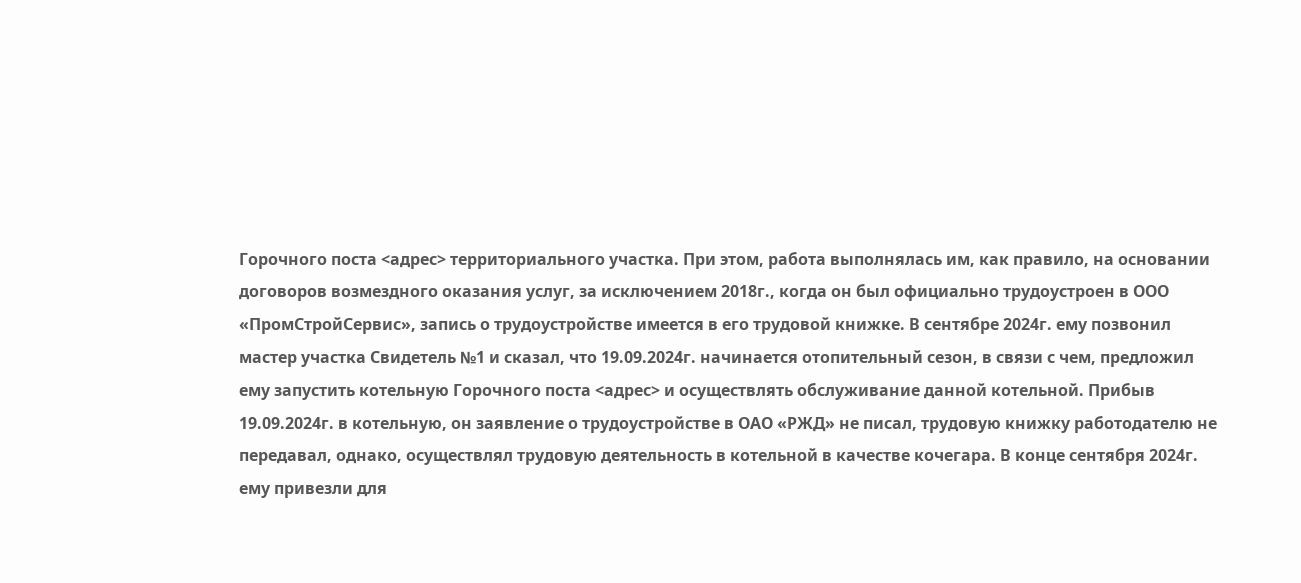Горочного поста <адрес> территориального участка. При этом, работа выполнялась им, как правило, на основании договоров возмездного оказания услуг, за исключением 2018г., когда он был официально трудоустроен в ООО «ПромСтройСервис», запись о трудоустройстве имеется в его трудовой книжке. В сентябре 2024г. ему позвонил мастер участка Свидетель №1 и сказал, что 19.09.2024г. начинается отопительный сезон, в связи с чем, предложил ему запустить котельную Горочного поста <адрес> и осуществлять обслуживание данной котельной. Прибыв 19.09.2024г. в котельную, он заявление о трудоустройстве в ОАО «РЖД» не писал, трудовую книжку работодателю не передавал, однако, осуществлял трудовую деятельность в котельной в качестве кочегара. В конце сентября 2024г. ему привезли для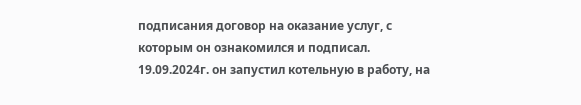подписания договор на оказание услуг, с которым он ознакомился и подписал. 19.09.2024г. он запустил котельную в работу, на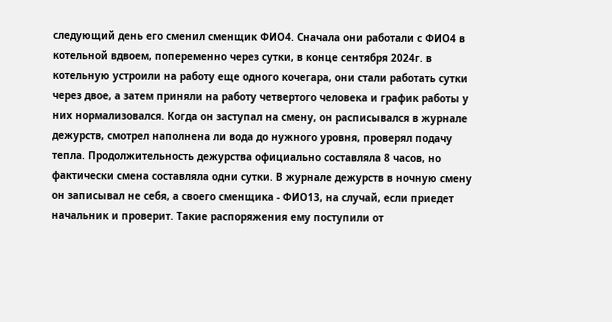следующий день его сменил сменщик ФИО4. Сначала они работали с ФИО4 в котельной вдвоем, попеременно через сутки, в конце сентября 2024г. в котельную устроили на работу еще одного кочегара, они стали работать сутки через двое, а затем приняли на работу четвертого человека и график работы у них нормализовался. Когда он заступал на смену, он расписывался в журнале дежурств, смотрел наполнена ли вода до нужного уровня, проверял подачу тепла. Продолжительность дежурства официально составляла 8 часов, но фактически смена составляла одни сутки. В журнале дежурств в ночную смену он записывал не себя, а своего сменщика - ФИО13, на случай, если приедет начальник и проверит. Такие распоряжения ему поступили от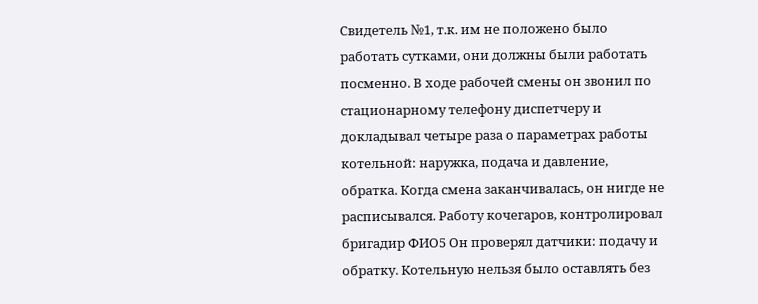Свидетель №1, т.к. им не положено было работать сутками, они должны были работать посменно. В ходе рабочей смены он звонил по стационарному телефону диспетчеру и докладывал четыре раза о параметрах работы котельной: наружка, подача и давление, обратка. Когда смена заканчивалась, он нигде не расписывался. Работу кочегаров, контролировал бригадир ФИО5 Он проверял датчики: подачу и обратку. Котельную нельзя было оставлять без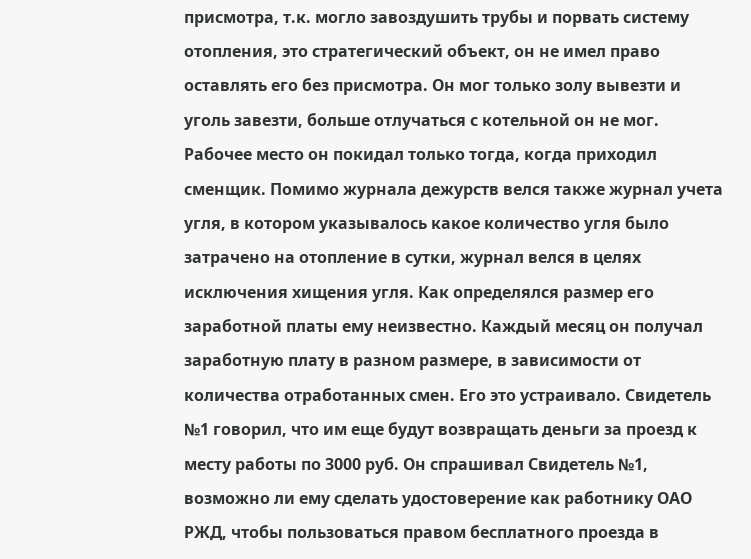присмотра, т.к. могло завоздушить трубы и порвать систему отопления, это стратегический объект, он не имел право оставлять его без присмотра. Он мог только золу вывезти и уголь завезти, больше отлучаться с котельной он не мог. Рабочее место он покидал только тогда, когда приходил сменщик. Помимо журнала дежурств велся также журнал учета угля, в котором указывалось какое количество угля было затрачено на отопление в сутки, журнал велся в целях исключения хищения угля. Как определялся размер его заработной платы ему неизвестно. Каждый месяц он получал заработную плату в разном размере, в зависимости от количества отработанных смен. Его это устраивало. Свидетель №1 говорил, что им еще будут возвращать деньги за проезд к месту работы по 3000 руб. Он спрашивал Свидетель №1, возможно ли ему сделать удостоверение как работнику ОАО РЖД, чтобы пользоваться правом бесплатного проезда в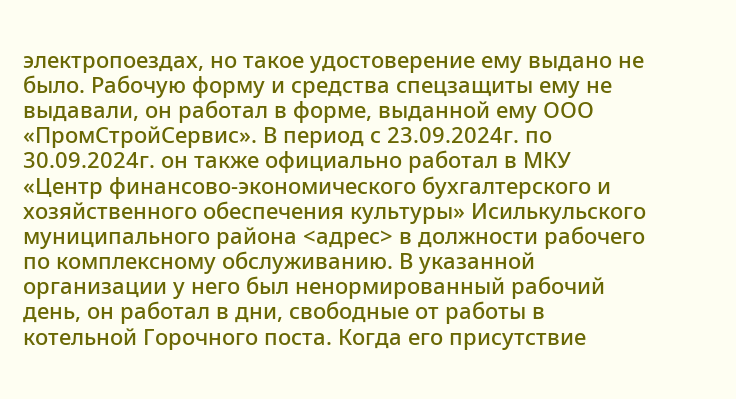электропоездах, но такое удостоверение ему выдано не было. Рабочую форму и средства спецзащиты ему не выдавали, он работал в форме, выданной ему ООО «ПромСтройСервис». В период с 23.09.2024г. по 30.09.2024г. он также официально работал в МКУ «Центр финансово-экономического бухгалтерского и хозяйственного обеспечения культуры» Исилькульского муниципального района <адрес> в должности рабочего по комплексному обслуживанию. В указанной организации у него был ненормированный рабочий день, он работал в дни, свободные от работы в котельной Горочного поста. Когда его присутствие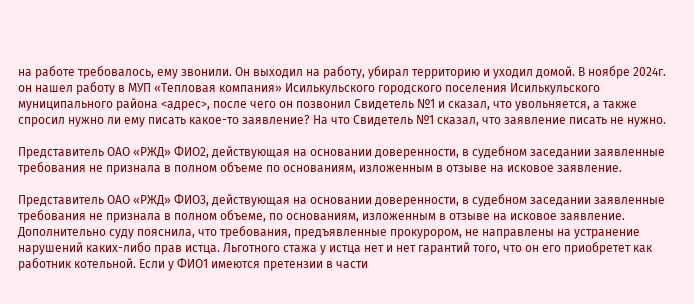на работе требовалось, ему звонили. Он выходил на работу, убирал территорию и уходил домой. В ноябре 2024г. он нашел работу в МУП «Тепловая компания» Исилькульского городского поселения Исилькульского муниципального района <адрес>, после чего он позвонил Свидетель №1 и сказал, что увольняется, а также спросил нужно ли ему писать какое-то заявление? На что Свидетель №1 сказал, что заявление писать не нужно.

Представитель ОАО «РЖД» ФИО2, действующая на основании доверенности, в судебном заседании заявленные требования не признала в полном объеме по основаниям, изложенным в отзыве на исковое заявление.

Представитель ОАО «РЖД» ФИО3, действующая на основании доверенности, в судебном заседании заявленные требования не признала в полном объеме, по основаниям, изложенным в отзыве на исковое заявление. Дополнительно суду пояснила, что требования, предъявленные прокурором, не направлены на устранение нарушений каких-либо прав истца. Льготного стажа у истца нет и нет гарантий того, что он его приобретет как работник котельной. Если у ФИО1 имеются претензии в части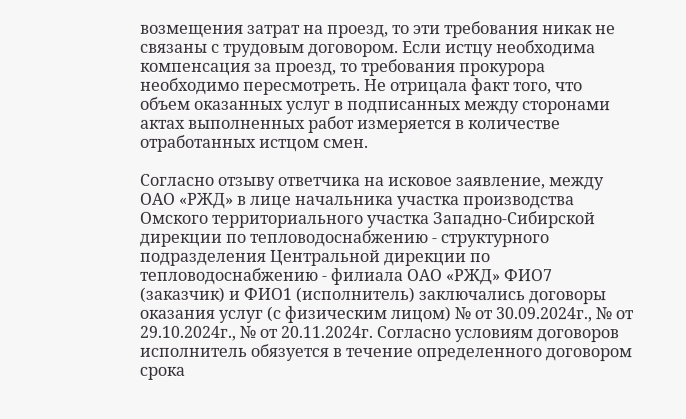возмещения затрат на проезд, то эти требования никак не связаны с трудовым договором. Если истцу необходима компенсация за проезд, то требования прокурора необходимо пересмотреть. Не отрицала факт того, что объем оказанных услуг в подписанных между сторонами актах выполненных работ измеряется в количестве отработанных истцом смен.

Согласно отзыву ответчика на исковое заявление, между ОАО «РЖД» в лице начальника участка производства Омского территориального участка Западно-Сибирской дирекции по тепловодоснабжению - структурного подразделения Центральной дирекции по тепловодоснабжению - филиала ОАО «РЖД» ФИО7 (заказчик) и ФИО1 (исполнитель) заключались договоры оказания услуг (с физическим лицом) № от 30.09.2024г., № от 29.10.2024г., № от 20.11.2024г. Согласно условиям договоров исполнитель обязуется в течение определенного договором срока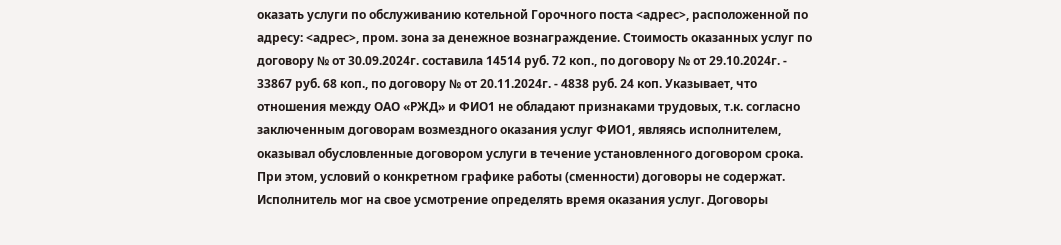оказать услуги по обслуживанию котельной Горочного поста <адрес>, расположенной по адресу: <адрес>, пром. зона за денежное вознаграждение. Стоимость оказанных услуг по договору № от 30.09.2024г. составила 14514 руб. 72 коп., по договору № от 29.10.2024г. - 33867 руб. 68 коп., по договору № от 20.11.2024г. - 4838 руб. 24 коп. Указывает, что отношения между ОАО «РЖД» и ФИО1 не обладают признаками трудовых, т.к. согласно заключенным договорам возмездного оказания услуг ФИО1, являясь исполнителем, оказывал обусловленные договором услуги в течение установленного договором срока. При этом, условий о конкретном графике работы (сменности) договоры не содержат. Исполнитель мог на свое усмотрение определять время оказания услуг. Договоры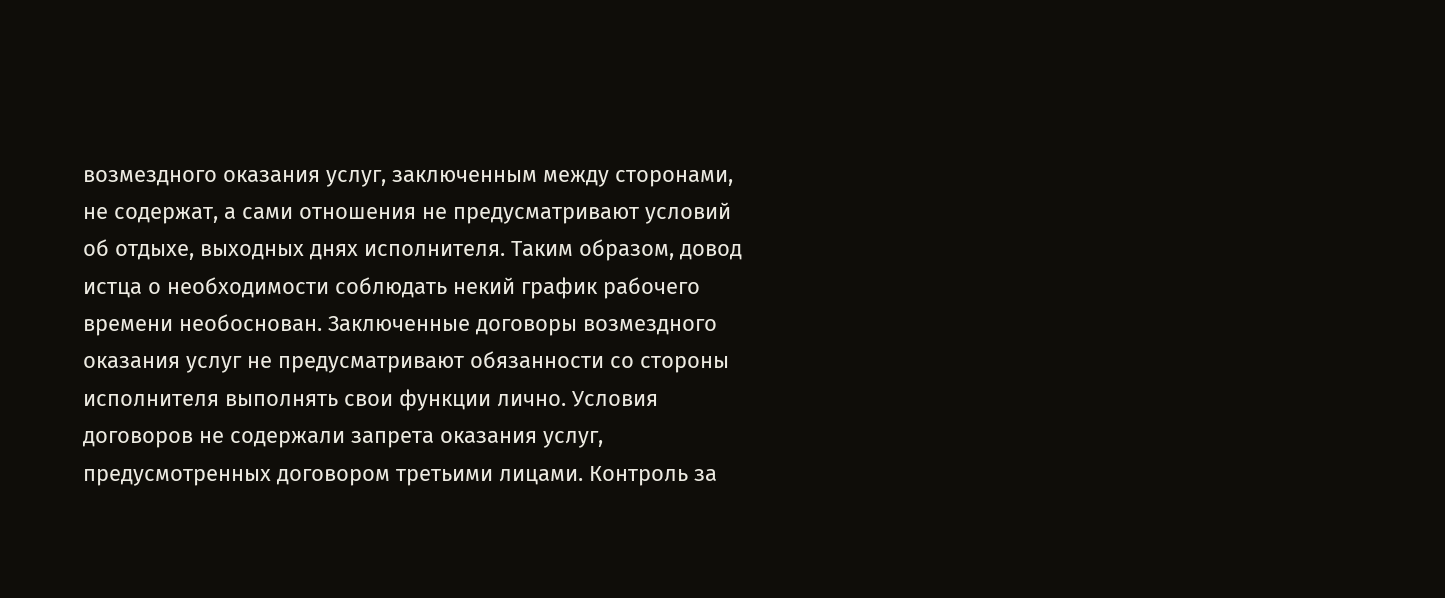возмездного оказания услуг, заключенным между сторонами, не содержат, а сами отношения не предусматривают условий об отдыхе, выходных днях исполнителя. Таким образом, довод истца о необходимости соблюдать некий график рабочего времени необоснован. Заключенные договоры возмездного оказания услуг не предусматривают обязанности со стороны исполнителя выполнять свои функции лично. Условия договоров не содержали запрета оказания услуг, предусмотренных договором третьими лицами. Контроль за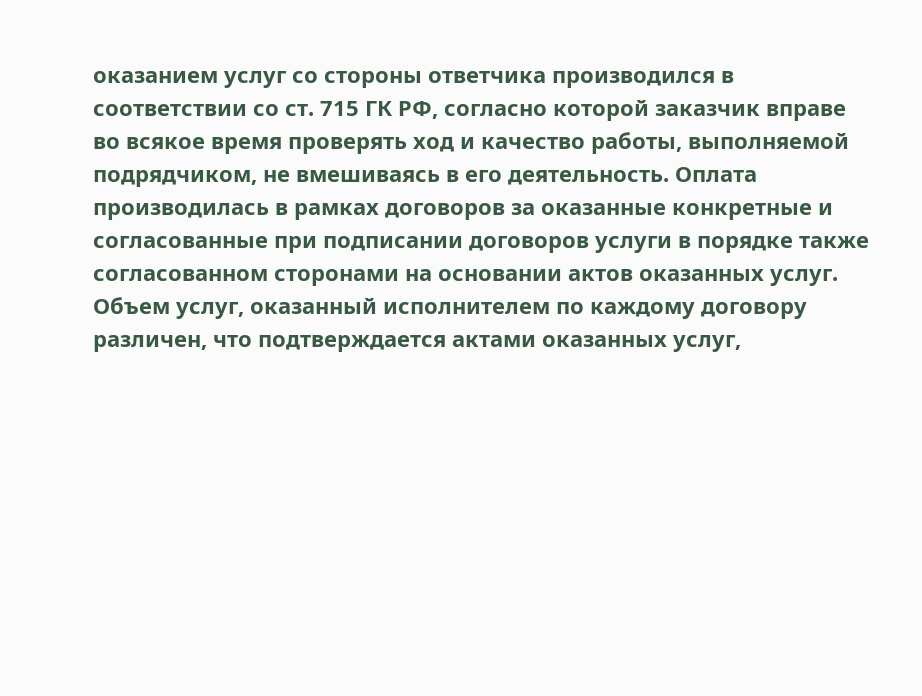оказанием услуг со стороны ответчика производился в соответствии со ст. 715 ГК РФ, согласно которой заказчик вправе во всякое время проверять ход и качество работы, выполняемой подрядчиком, не вмешиваясь в его деятельность. Оплата производилась в рамках договоров за оказанные конкретные и согласованные при подписании договоров услуги в порядке также согласованном сторонами на основании актов оказанных услуг. Объем услуг, оказанный исполнителем по каждому договору различен, что подтверждается актами оказанных услуг,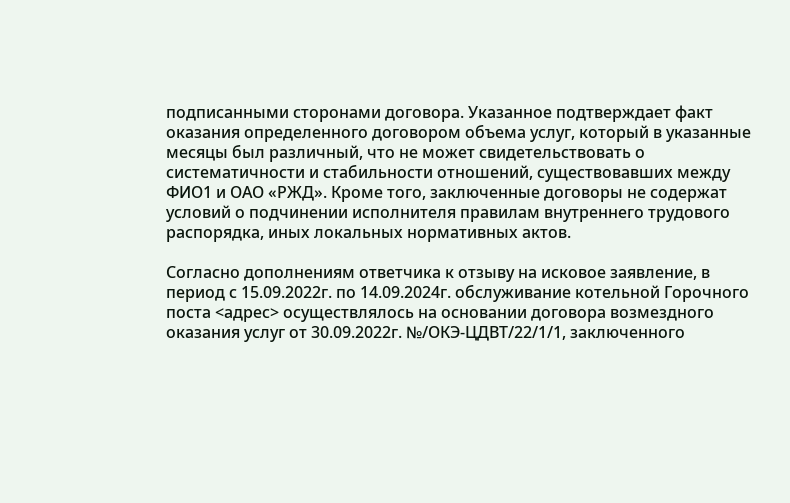подписанными сторонами договора. Указанное подтверждает факт оказания определенного договором объема услуг, который в указанные месяцы был различный, что не может свидетельствовать о систематичности и стабильности отношений, существовавших между ФИО1 и ОАО «РЖД». Кроме того, заключенные договоры не содержат условий о подчинении исполнителя правилам внутреннего трудового распорядка, иных локальных нормативных актов.

Согласно дополнениям ответчика к отзыву на исковое заявление, в период с 15.09.2022г. по 14.09.2024г. обслуживание котельной Горочного поста <адрес> осуществлялось на основании договора возмездного оказания услуг от 30.09.2022г. №/ОКЭ-ЦДВТ/22/1/1, заключенного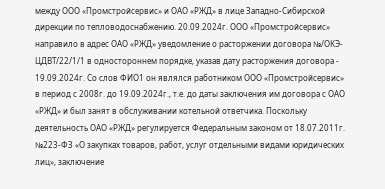между ООО «Промстройсервис» и ОАО «РЖД» в лице Западно-Сибирской дирекции по тепловодоснабжению. 20.09.2024г. ООО «Промстройсервис» направило в адрес ОАО «РЖД» уведомление о расторжении договора №/ОКЭ-ЦДВТ/22/1/1 в одностороннем порядке, указав дату расторжения договора - 19.09.2024г. Со слов ФИО1 он являлся работником ООО «Промстройсервис» в период с 2008г. до 19.09.2024г., т.е. до даты заключения им договора с ОАО «РЖД» и был занят в обслуживании котельной ответчика. Поскольку деятельность ОАО «РЖД» регулируется Федеральным законом от 18.07.2011г. №223-ФЗ «О закупках товаров, работ, услуг отдельными видами юридических лиц», заключение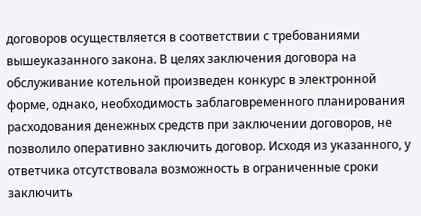договоров осуществляется в соответствии с требованиями вышеуказанного закона. В целях заключения договора на обслуживание котельной произведен конкурс в электронной форме, однако, необходимость заблаговременного планирования расходования денежных средств при заключении договоров, не позволило оперативно заключить договор. Исходя из указанного, у ответчика отсутствовала возможность в ограниченные сроки заключить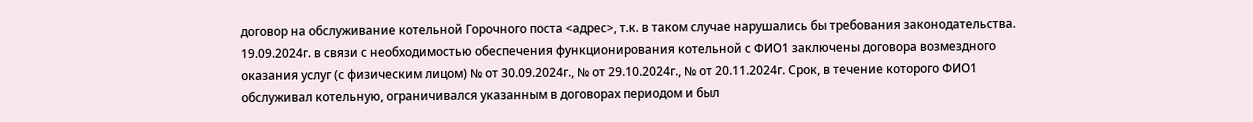договор на обслуживание котельной Горочного поста <адрес>, т.к. в таком случае нарушались бы требования законодательства. 19.09.2024г. в связи с необходимостью обеспечения функционирования котельной с ФИО1 заключены договора возмездного оказания услуг (с физическим лицом) № от 30.09.2024г., № от 29.10.2024г., № от 20.11.2024г. Срок, в течение которого ФИО1 обслуживал котельную, ограничивался указанным в договорах периодом и был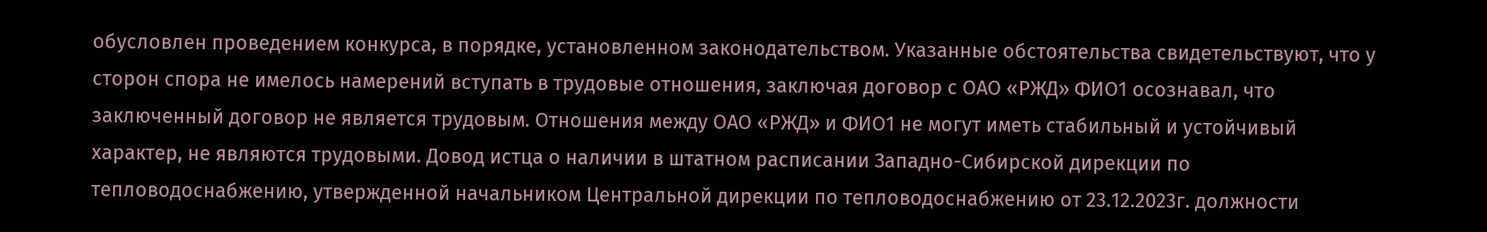обусловлен проведением конкурса, в порядке, установленном законодательством. Указанные обстоятельства свидетельствуют, что у сторон спора не имелось намерений вступать в трудовые отношения, заключая договор с ОАО «РЖД» ФИО1 осознавал, что заключенный договор не является трудовым. Отношения между ОАО «РЖД» и ФИО1 не могут иметь стабильный и устойчивый характер, не являются трудовыми. Довод истца о наличии в штатном расписании Западно-Сибирской дирекции по тепловодоснабжению, утвержденной начальником Центральной дирекции по тепловодоснабжению от 23.12.2023г. должности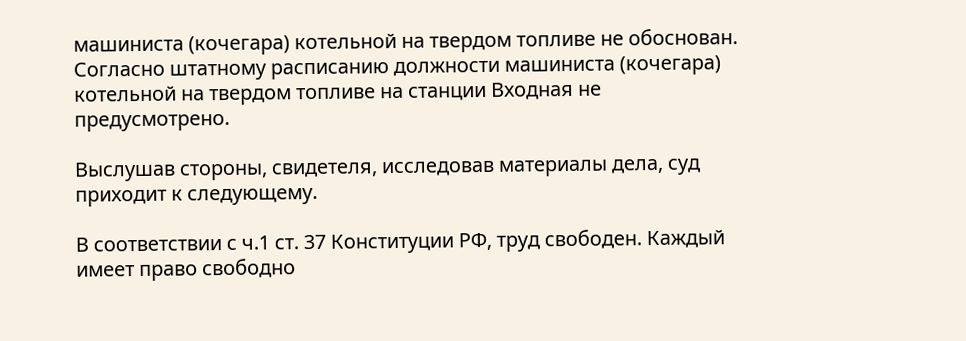машиниста (кочегара) котельной на твердом топливе не обоснован. Согласно штатному расписанию должности машиниста (кочегара) котельной на твердом топливе на станции Входная не предусмотрено.

Выслушав стороны, свидетеля, исследовав материалы дела, суд приходит к следующему.

В соответствии с ч.1 ст. 37 Конституции РФ, труд свободен. Каждый имеет право свободно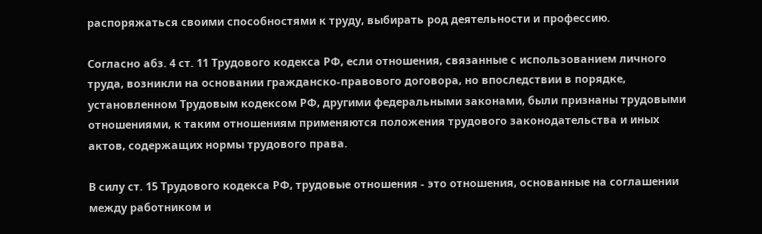распоряжаться своими способностями к труду, выбирать род деятельности и профессию.

Согласно абз. 4 ст. 11 Трудового кодекса РФ, если отношения, связанные с использованием личного труда, возникли на основании гражданско-правового договора, но впоследствии в порядке, установленном Трудовым кодексом РФ, другими федеральными законами, были признаны трудовыми отношениями, к таким отношениям применяются положения трудового законодательства и иных актов, содержащих нормы трудового права.

В силу ст. 15 Трудового кодекса РФ, трудовые отношения - это отношения, основанные на соглашении между работником и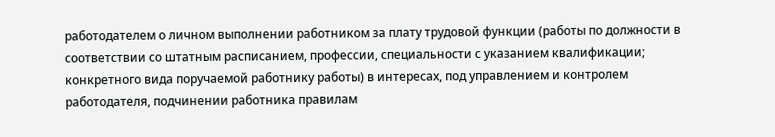работодателем о личном выполнении работником за плату трудовой функции (работы по должности в соответствии со штатным расписанием, профессии, специальности с указанием квалификации; конкретного вида поручаемой работнику работы) в интересах, под управлением и контролем работодателя, подчинении работника правилам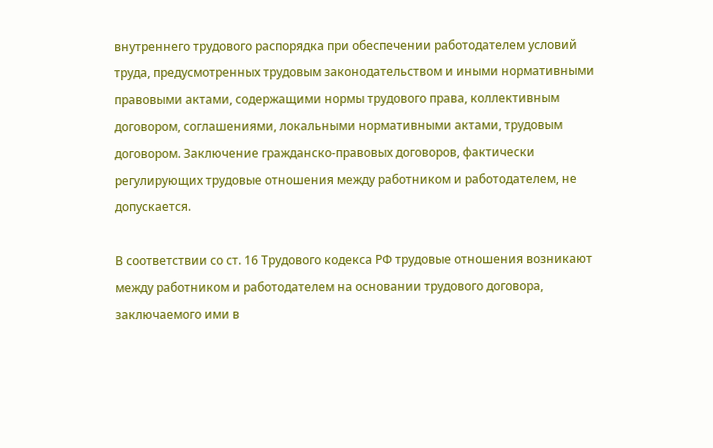внутреннего трудового распорядка при обеспечении работодателем условий труда, предусмотренных трудовым законодательством и иными нормативными правовыми актами, содержащими нормы трудового права, коллективным договором, соглашениями, локальными нормативными актами, трудовым договором. Заключение гражданско-правовых договоров, фактически регулирующих трудовые отношения между работником и работодателем, не допускается.

В соответствии со ст. 16 Трудового кодекса РФ трудовые отношения возникают между работником и работодателем на основании трудового договора, заключаемого ими в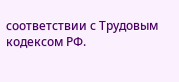соответствии с Трудовым кодексом РФ.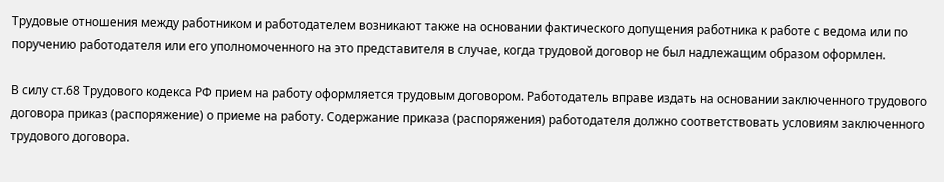Трудовые отношения между работником и работодателем возникают также на основании фактического допущения работника к работе с ведома или по поручению работодателя или его уполномоченного на это представителя в случае, когда трудовой договор не был надлежащим образом оформлен.

В силу ст.68 Трудового кодекса РФ прием на работу оформляется трудовым договором. Работодатель вправе издать на основании заключенного трудового договора приказ (распоряжение) о приеме на работу. Содержание приказа (распоряжения) работодателя должно соответствовать условиям заключенного трудового договора.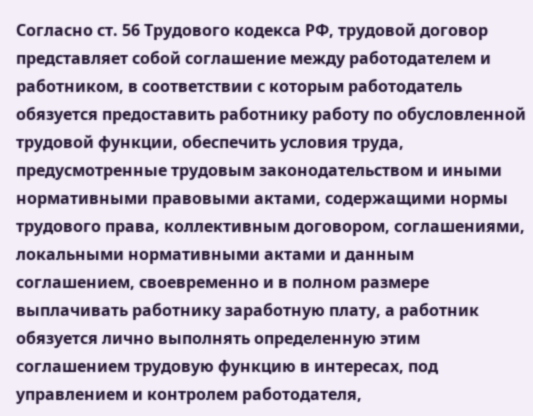Согласно ст. 56 Трудового кодекса РФ, трудовой договор представляет собой соглашение между работодателем и работником, в соответствии с которым работодатель обязуется предоставить работнику работу по обусловленной трудовой функции, обеспечить условия труда, предусмотренные трудовым законодательством и иными нормативными правовыми актами, содержащими нормы трудового права, коллективным договором, соглашениями, локальными нормативными актами и данным соглашением, своевременно и в полном размере выплачивать работнику заработную плату, а работник обязуется лично выполнять определенную этим соглашением трудовую функцию в интересах, под управлением и контролем работодателя,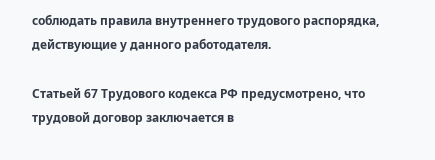соблюдать правила внутреннего трудового распорядка, действующие у данного работодателя.

Статьей 67 Трудового кодекса РФ предусмотрено, что трудовой договор заключается в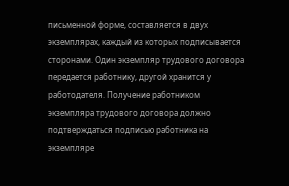письменной форме, составляется в двух экземплярах, каждый из которых подписывается сторонами. Один экземпляр трудового договора передается работнику, другой хранится у работодателя. Получение работником экземпляра трудового договора должно подтверждаться подписью работника на экземпляре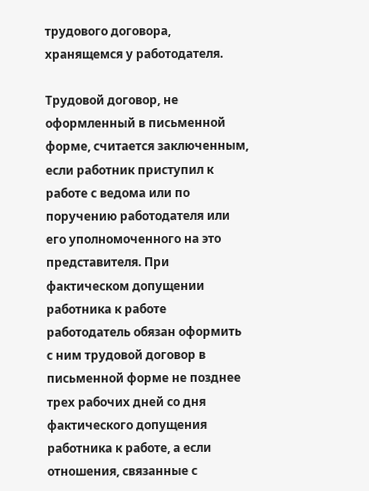трудового договора, хранящемся у работодателя.

Трудовой договор, не оформленный в письменной форме, считается заключенным, если работник приступил к работе с ведома или по поручению работодателя или его уполномоченного на это представителя. При фактическом допущении работника к работе работодатель обязан оформить с ним трудовой договор в письменной форме не позднее трех рабочих дней со дня фактического допущения работника к работе, а если отношения, связанные с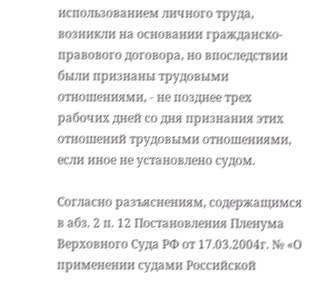использованием личного труда, возникли на основании гражданско-правового договора, но впоследствии были признаны трудовыми отношениями, - не позднее трех рабочих дней со дня признания этих отношений трудовыми отношениями, если иное не установлено судом.

Согласно разъяснениям, содержащимся в абз. 2 п. 12 Постановления Пленума Верховного Суда РФ от 17.03.2004г. № «О применении судами Российской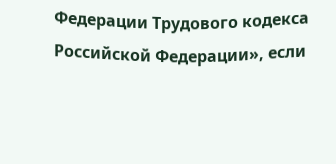Федерации Трудового кодекса Российской Федерации», если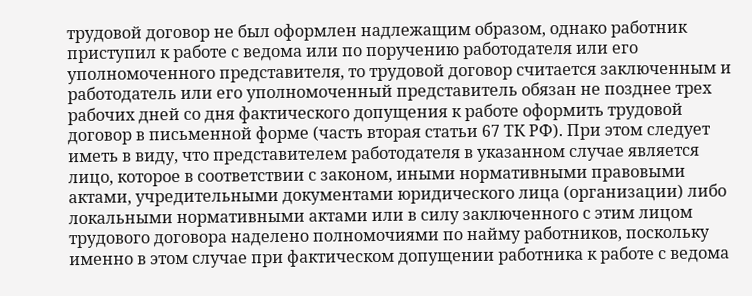трудовой договор не был оформлен надлежащим образом, однако работник приступил к работе с ведома или по поручению работодателя или его уполномоченного представителя, то трудовой договор считается заключенным и работодатель или его уполномоченный представитель обязан не позднее трех рабочих дней со дня фактического допущения к работе оформить трудовой договор в письменной форме (часть вторая статьи 67 ТК РФ). При этом следует иметь в виду, что представителем работодателя в указанном случае является лицо, которое в соответствии с законом, иными нормативными правовыми актами, учредительными документами юридического лица (организации) либо локальными нормативными актами или в силу заключенного с этим лицом трудового договора наделено полномочиями по найму работников, поскольку именно в этом случае при фактическом допущении работника к работе с ведома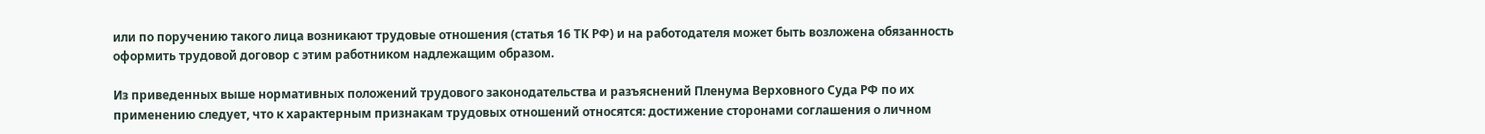или по поручению такого лица возникают трудовые отношения (статья 16 ТК РФ) и на работодателя может быть возложена обязанность оформить трудовой договор с этим работником надлежащим образом.

Из приведенных выше нормативных положений трудового законодательства и разъяснений Пленума Верховного Суда РФ по их применению следует, что к характерным признакам трудовых отношений относятся: достижение сторонами соглашения о личном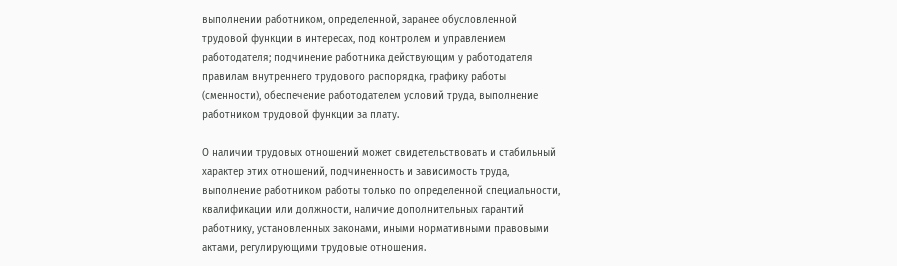выполнении работником, определенной, заранее обусловленной трудовой функции в интересах, под контролем и управлением работодателя; подчинение работника действующим у работодателя правилам внутреннего трудового распорядка, графику работы (сменности), обеспечение работодателем условий труда, выполнение работником трудовой функции за плату.

О наличии трудовых отношений может свидетельствовать и стабильный характер этих отношений, подчиненность и зависимость труда, выполнение работником работы только по определенной специальности, квалификации или должности, наличие дополнительных гарантий работнику, установленных законами, иными нормативными правовыми актами, регулирующими трудовые отношения.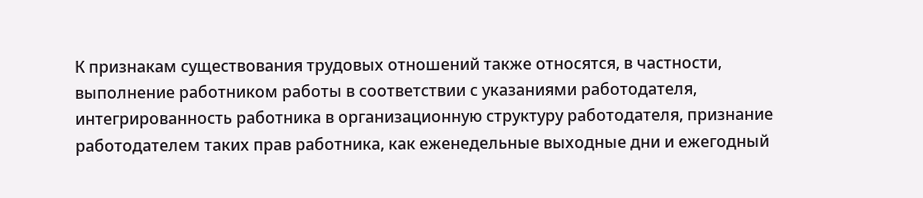К признакам существования трудовых отношений также относятся, в частности, выполнение работником работы в соответствии с указаниями работодателя, интегрированность работника в организационную структуру работодателя, признание работодателем таких прав работника, как еженедельные выходные дни и ежегодный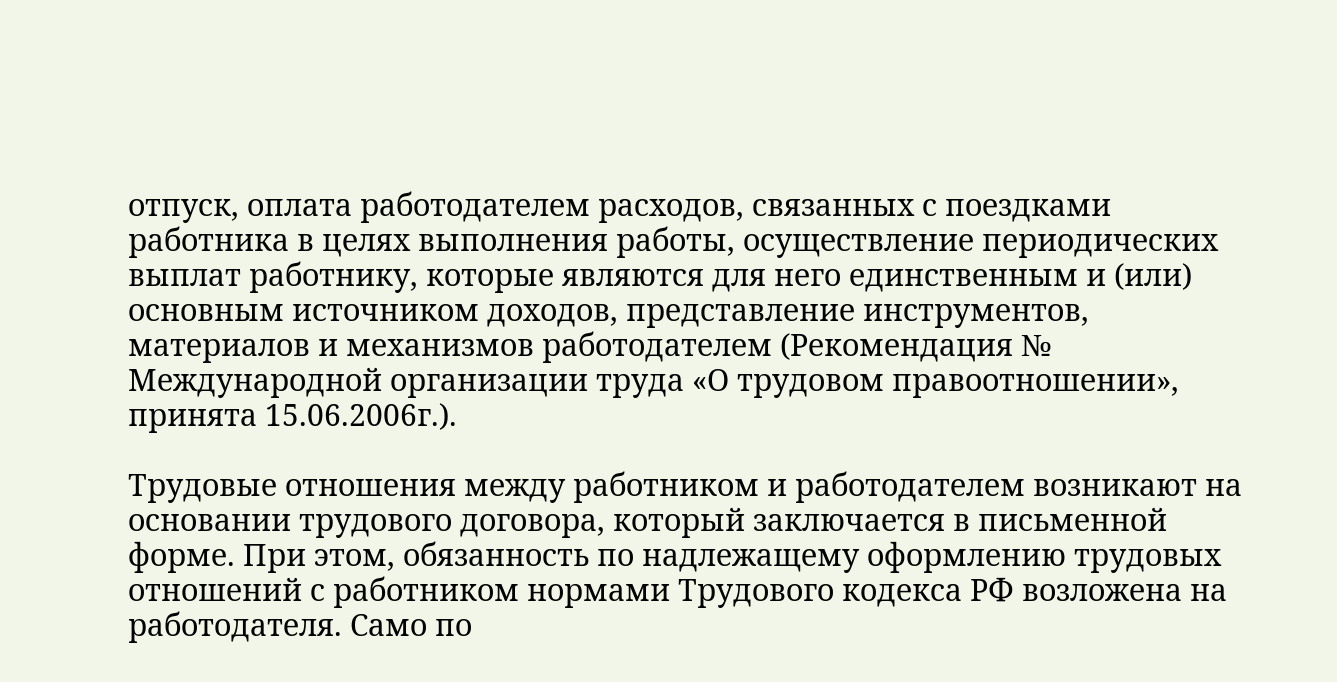отпуск, оплата работодателем расходов, связанных с поездками работника в целях выполнения работы, осуществление периодических выплат работнику, которые являются для него единственным и (или) основным источником доходов, представление инструментов, материалов и механизмов работодателем (Рекомендация № Международной организации труда «О трудовом правоотношении», принята 15.06.2006г.).

Трудовые отношения между работником и работодателем возникают на основании трудового договора, который заключается в письменной форме. При этом, обязанность по надлежащему оформлению трудовых отношений с работником нормами Трудового кодекса РФ возложена на работодателя. Само по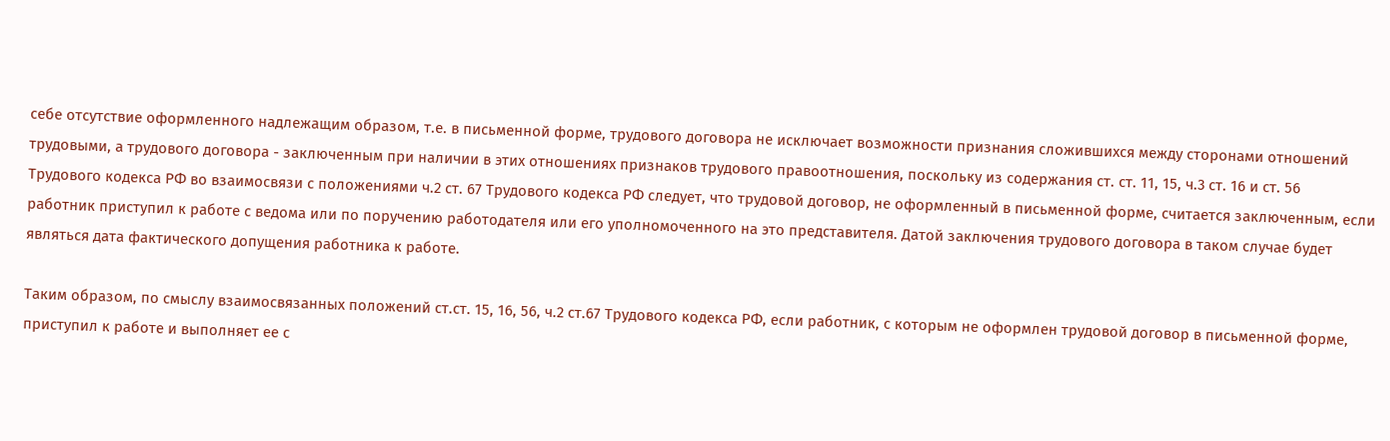себе отсутствие оформленного надлежащим образом, т.е. в письменной форме, трудового договора не исключает возможности признания сложившихся между сторонами отношений трудовыми, а трудового договора - заключенным при наличии в этих отношениях признаков трудового правоотношения, поскольку из содержания ст. ст. 11, 15, ч.3 ст. 16 и ст. 56 Трудового кодекса РФ во взаимосвязи с положениями ч.2 ст. 67 Трудового кодекса РФ следует, что трудовой договор, не оформленный в письменной форме, считается заключенным, если работник приступил к работе с ведома или по поручению работодателя или его уполномоченного на это представителя. Датой заключения трудового договора в таком случае будет являться дата фактического допущения работника к работе.

Таким образом, по смыслу взаимосвязанных положений ст.ст. 15, 16, 56, ч.2 ст.67 Трудового кодекса РФ, если работник, с которым не оформлен трудовой договор в письменной форме, приступил к работе и выполняет ее с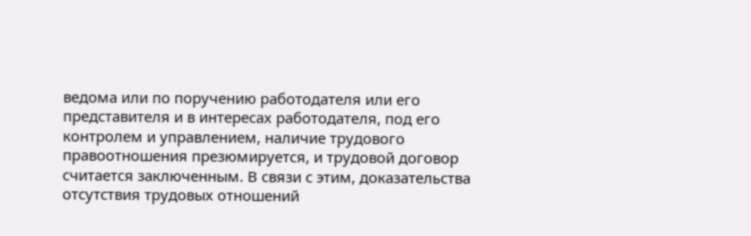ведома или по поручению работодателя или его представителя и в интересах работодателя, под его контролем и управлением, наличие трудового правоотношения презюмируется, и трудовой договор считается заключенным. В связи с этим, доказательства отсутствия трудовых отношений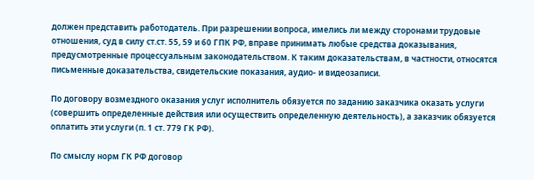должен представить работодатель. При разрешении вопроса, имелись ли между сторонами трудовые отношения, суд в силу ст.ст. 55, 59 и 60 ГПК РФ, вправе принимать любые средства доказывания, предусмотренные процессуальным законодательством. К таким доказательствам, в частности, относятся письменные доказательства, свидетельские показания, аудио- и видеозаписи.

По договору возмездного оказания услуг исполнитель обязуется по заданию заказчика оказать услуги (совершить определенные действия или осуществить определенную деятельность), а заказчик обязуется оплатить эти услуги (п. 1 ст. 779 ГК РФ).

По смыслу норм ГК РФ договор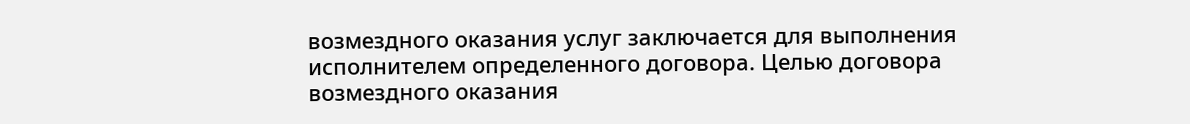возмездного оказания услуг заключается для выполнения исполнителем определенного договора. Целью договора возмездного оказания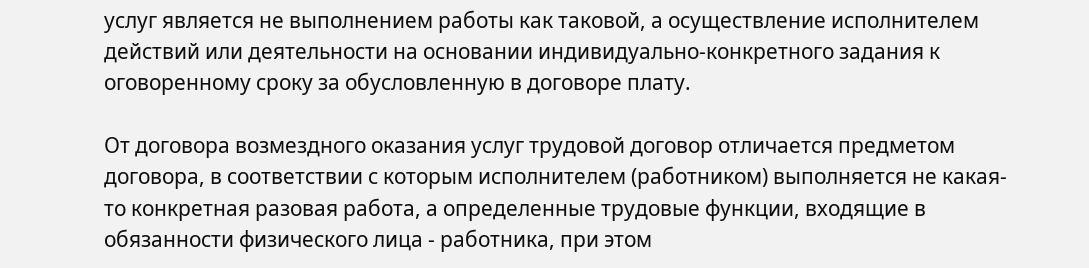услуг является не выполнением работы как таковой, а осуществление исполнителем действий или деятельности на основании индивидуально-конкретного задания к оговоренному сроку за обусловленную в договоре плату.

От договора возмездного оказания услуг трудовой договор отличается предметом договора, в соответствии с которым исполнителем (работником) выполняется не какая-то конкретная разовая работа, а определенные трудовые функции, входящие в обязанности физического лица - работника, при этом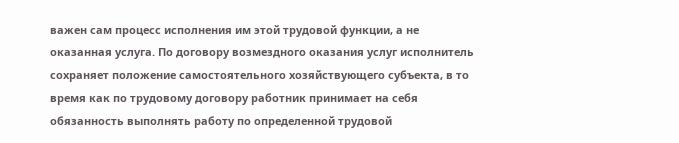важен сам процесс исполнения им этой трудовой функции, а не оказанная услуга. По договору возмездного оказания услуг исполнитель сохраняет положение самостоятельного хозяйствующего субъекта, в то время как по трудовому договору работник принимает на себя обязанность выполнять работу по определенной трудовой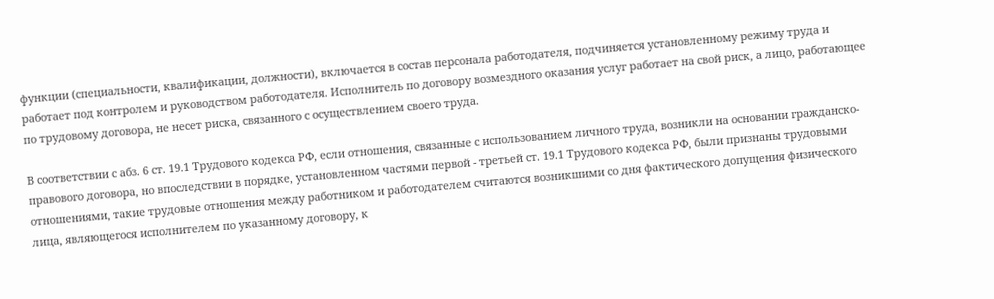функции (специальности, квалификации, должности), включается в состав персонала работодателя, подчиняется установленному режиму труда и работает под контролем и руководством работодателя. Исполнитель по договору возмездного оказания услуг работает на свой риск, а лицо, работающее по трудовому договора, не несет риска, связанного с осуществлением своего труда.

В соответствии с абз. 6 ст. 19.1 Трудового кодекса РФ, если отношения, связанные с использованием личного труда, возникли на основании гражданско-правового договора, но впоследствии в порядке, установленном частями первой - третьей ст. 19.1 Трудового кодекса РФ, были признаны трудовыми отношениями, такие трудовые отношения между работником и работодателем считаются возникшими со дня фактического допущения физического лица, являющегося исполнителем по указанному договору, к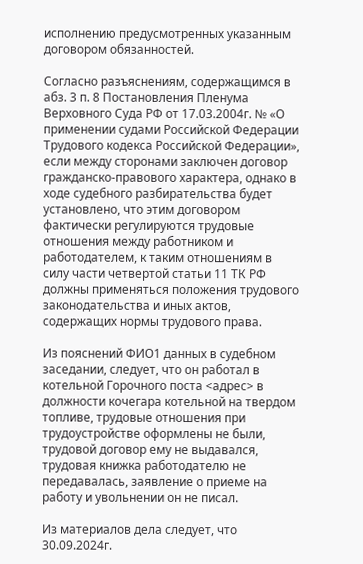исполнению предусмотренных указанным договором обязанностей.

Согласно разъяснениям, содержащимся в абз. 3 п. 8 Постановления Пленума Верховного Суда РФ от 17.03.2004г. № «О применении судами Российской Федерации Трудового кодекса Российской Федерации», если между сторонами заключен договор гражданско-правового характера, однако в ходе судебного разбирательства будет установлено, что этим договором фактически регулируются трудовые отношения между работником и работодателем, к таким отношениям в силу части четвертой статьи 11 ТК РФ должны применяться положения трудового законодательства и иных актов, содержащих нормы трудового права.

Из пояснений ФИО1 данных в судебном заседании, следует, что он работал в котельной Горочного поста <адрес> в должности кочегара котельной на твердом топливе, трудовые отношения при трудоустройстве оформлены не были, трудовой договор ему не выдавался, трудовая книжка работодателю не передавалась, заявление о приеме на работу и увольнении он не писал.

Из материалов дела следует, что 30.09.2024г.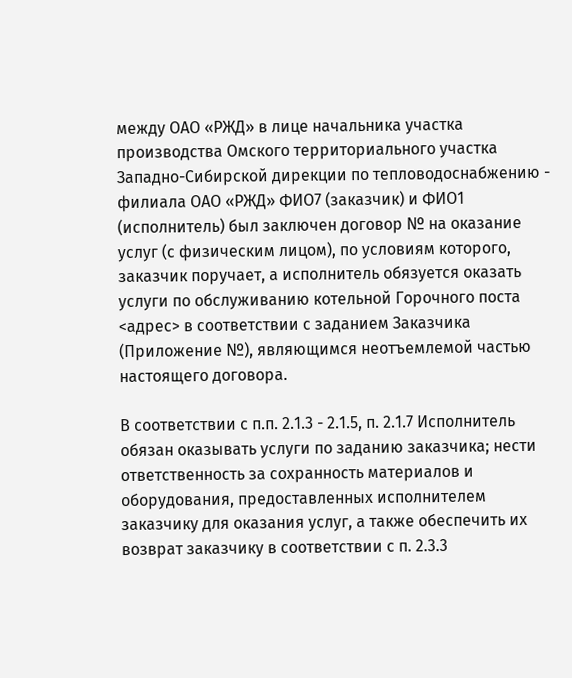между ОАО «РЖД» в лице начальника участка производства Омского территориального участка Западно-Сибирской дирекции по тепловодоснабжению - филиала ОАО «РЖД» ФИО7 (заказчик) и ФИО1 (исполнитель) был заключен договор № на оказание услуг (с физическим лицом), по условиям которого, заказчик поручает, а исполнитель обязуется оказать услуги по обслуживанию котельной Горочного поста <адрес> в соответствии с заданием Заказчика (Приложение №), являющимся неотъемлемой частью настоящего договора.

В соответствии с п.п. 2.1.3 - 2.1.5, п. 2.1.7 Исполнитель обязан оказывать услуги по заданию заказчика; нести ответственность за сохранность материалов и оборудования, предоставленных исполнителем заказчику для оказания услуг, а также обеспечить их возврат заказчику в соответствии с п. 2.3.3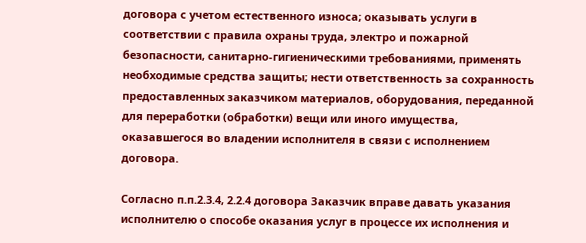договора с учетом естественного износа; оказывать услуги в соответствии с правила охраны труда, электро и пожарной безопасности, санитарно-гигиеническими требованиями, применять необходимые средства защиты; нести ответственность за сохранность предоставленных заказчиком материалов, оборудования, переданной для переработки (обработки) вещи или иного имущества, оказавшегося во владении исполнителя в связи с исполнением договора.

Согласно п.п.2.3.4, 2.2.4 договора Заказчик вправе давать указания исполнителю о способе оказания услуг в процессе их исполнения и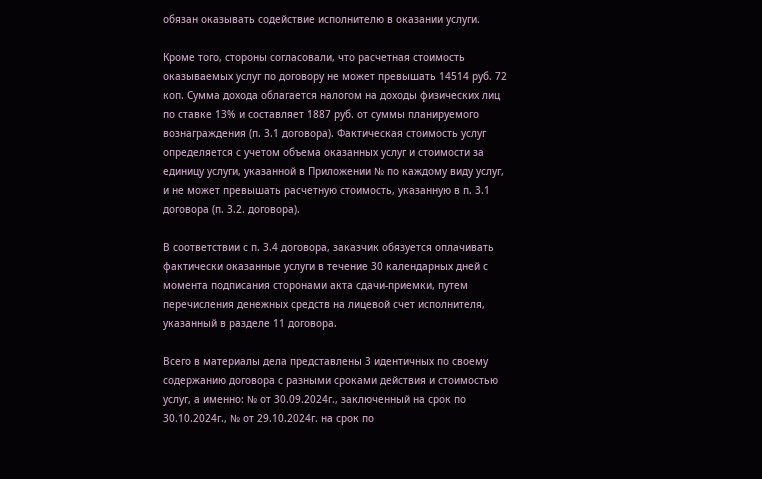обязан оказывать содействие исполнителю в оказании услуги.

Кроме того, стороны согласовали, что расчетная стоимость оказываемых услуг по договору не может превышать 14514 руб. 72 коп. Сумма дохода облагается налогом на доходы физических лиц по ставке 13% и составляет 1887 руб. от суммы планируемого вознаграждения (п. 3.1 договора). Фактическая стоимость услуг определяется с учетом объема оказанных услуг и стоимости за единицу услуги, указанной в Приложении № по каждому виду услуг, и не может превышать расчетную стоимость, указанную в п. 3.1 договора (п. 3.2. договора).

В соответствии с п. 3.4 договора, заказчик обязуется оплачивать фактически оказанные услуги в течение 30 календарных дней с момента подписания сторонами акта сдачи-приемки, путем перечисления денежных средств на лицевой счет исполнителя, указанный в разделе 11 договора.

Всего в материалы дела представлены 3 идентичных по своему содержанию договора с разными сроками действия и стоимостью услуг, а именно: № от 30.09.2024г., заключенный на срок по 30.10.2024г., № от 29.10.2024г. на срок по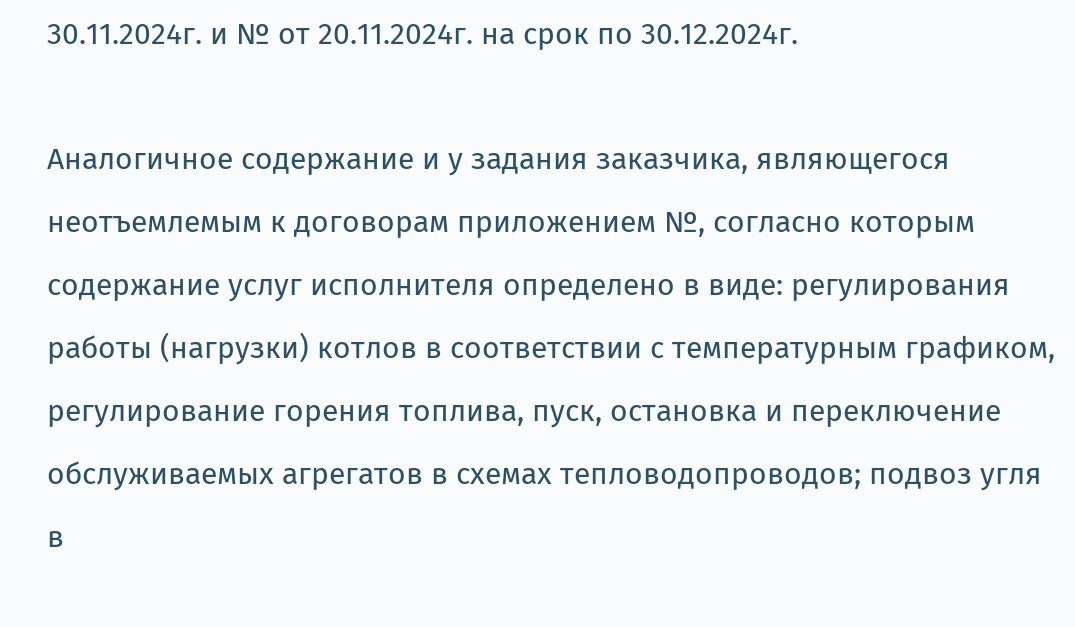30.11.2024г. и № от 20.11.2024г. на срок по 30.12.2024г.

Аналогичное содержание и у задания заказчика, являющегося неотъемлемым к договорам приложением №, согласно которым содержание услуг исполнителя определено в виде: регулирования работы (нагрузки) котлов в соответствии с температурным графиком, регулирование горения топлива, пуск, остановка и переключение обслуживаемых агрегатов в схемах тепловодопроводов; подвоз угля в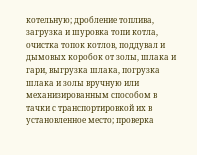котельную; дробление топлива, загрузка и шуровка топи котла, очистка топок котлов, поддувал и дымовых коробок от золы, шлака и гари, выгрузка шлака, погрузка шлака и золы вручную или механизированным способом в тачки с транспортировкой их в установленное место; проверка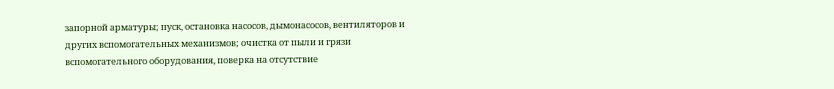запорной арматуры; пуск, остановка насосов, дымонасосов, вентиляторов и других вспомогательных механизмов; очистка от пыли и грязи вспомогательного оборудования, поверка на отсутствие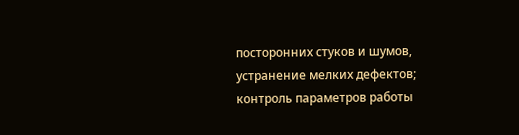посторонних стуков и шумов, устранение мелких дефектов; контроль параметров работы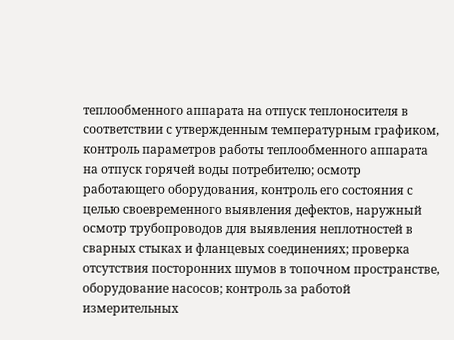теплообменного аппарата на отпуск теплоносителя в соответствии с утвержденным температурным графиком, контроль параметров работы теплообменного аппарата на отпуск горячей воды потребителю; осмотр работающего оборудования, контроль его состояния с целью своевременного выявления дефектов, наружный осмотр трубопроводов для выявления неплотностей в сварных стыках и фланцевых соединениях; проверка отсутствия посторонних шумов в топочном пространстве, оборудование насосов; контроль за работой измерительных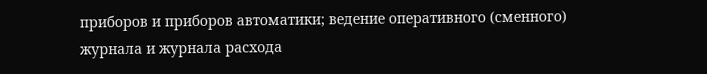приборов и приборов автоматики; ведение оперативного (сменного) журнала и журнала расхода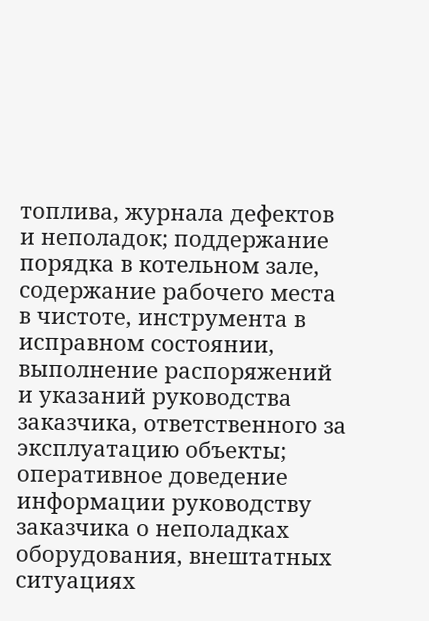топлива, журнала дефектов и неполадок; поддержание порядка в котельном зале, содержание рабочего места в чистоте, инструмента в исправном состоянии, выполнение распоряжений и указаний руководства заказчика, ответственного за эксплуатацию объекты; оперативное доведение информации руководству заказчика о неполадках оборудования, внештатных ситуациях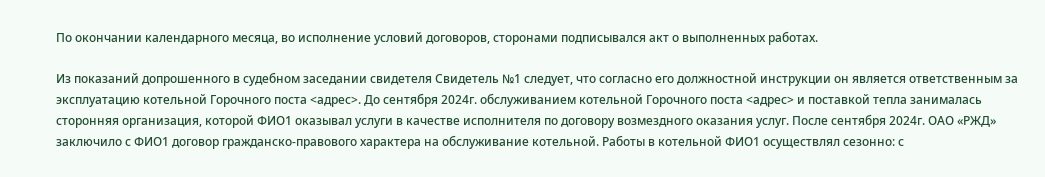По окончании календарного месяца, во исполнение условий договоров, сторонами подписывался акт о выполненных работах.

Из показаний допрошенного в судебном заседании свидетеля Свидетель №1 следует, что согласно его должностной инструкции он является ответственным за эксплуатацию котельной Горочного поста <адрес>. До сентября 2024г. обслуживанием котельной Горочного поста <адрес> и поставкой тепла занималась сторонняя организация, которой ФИО1 оказывал услуги в качестве исполнителя по договору возмездного оказания услуг. После сентября 2024г. ОАО «РЖД» заключило с ФИО1 договор гражданско-правового характера на обслуживание котельной. Работы в котельной ФИО1 осуществлял сезонно: с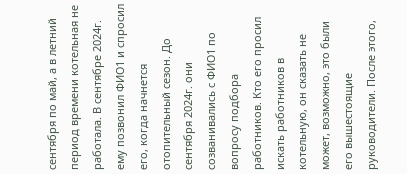сентября по май, а в летний период времени котельная не работала. В сентябре 2024г. ему позвонил ФИО1 и спросил его, когда начнется отопительный сезон. До сентября 2024г. они созванивались с ФИО1 по вопросу подбора работников. Кто его просил искать работников в котельную, он сказать не может, возможно, это были его вышестоящие руководители. После этого,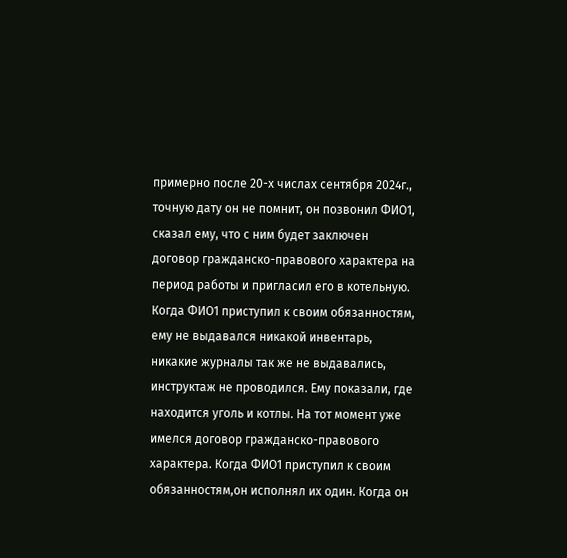примерно после 20-х числах сентября 2024г., точную дату он не помнит, он позвонил ФИО1, сказал ему, что с ним будет заключен договор гражданско-правового характера на период работы и пригласил его в котельную. Когда ФИО1 приступил к своим обязанностям, ему не выдавался никакой инвентарь, никакие журналы так же не выдавались, инструктаж не проводился. Ему показали, где находится уголь и котлы. На тот момент уже имелся договор гражданско-правового характера. Когда ФИО1 приступил к своим обязанностям,он исполнял их один. Когда он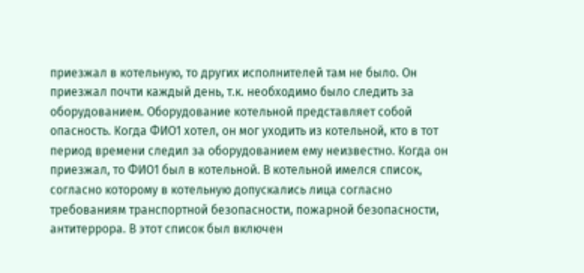приезжал в котельную, то других исполнителей там не было. Он приезжал почти каждый день, т.к. необходимо было следить за оборудованием. Оборудование котельной представляет собой опасность. Когда ФИО1 хотел, он мог уходить из котельной, кто в тот период времени следил за оборудованием ему неизвестно. Когда он приезжал, то ФИО1 был в котельной. В котельной имелся список, согласно которому в котельную допускались лица согласно требованиям транспортной безопасности, пожарной безопасности, антитеррора. В этот список был включен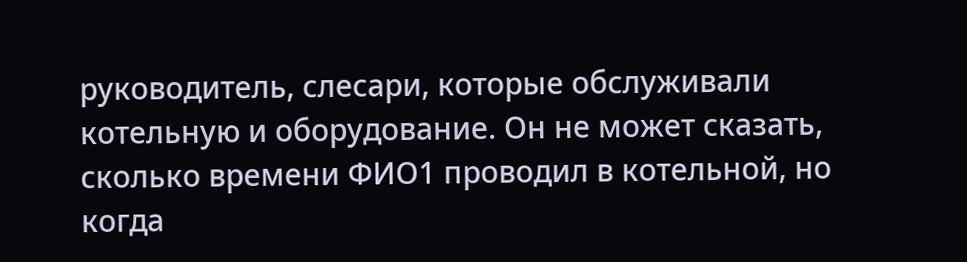руководитель, слесари, которые обслуживали котельную и оборудование. Он не может сказать, сколько времени ФИО1 проводил в котельной, но когда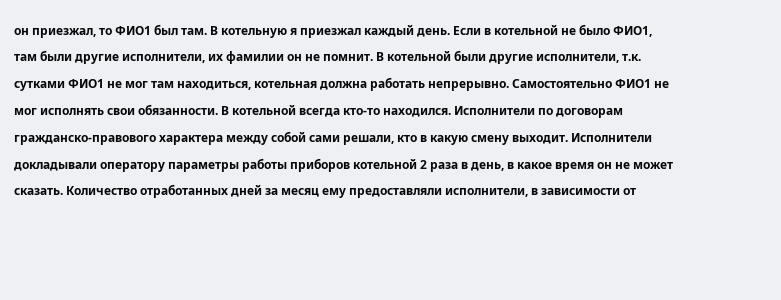он приезжал, то ФИО1 был там. В котельную я приезжал каждый день. Если в котельной не было ФИО1, там были другие исполнители, их фамилии он не помнит. В котельной были другие исполнители, т.к. сутками ФИО1 не мог там находиться, котельная должна работать непрерывно. Самостоятельно ФИО1 не мог исполнять свои обязанности. В котельной всегда кто-то находился. Исполнители по договорам гражданско-правового характера между собой сами решали, кто в какую смену выходит. Исполнители докладывали оператору параметры работы приборов котельной 2 раза в день, в какое время он не может сказать. Количество отработанных дней за месяц ему предоставляли исполнители, в зависимости от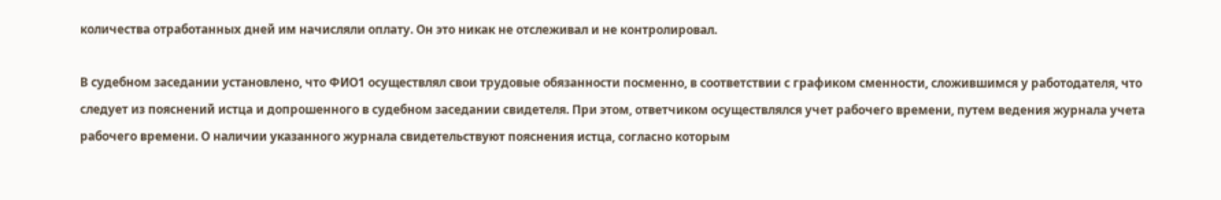количества отработанных дней им начисляли оплату. Он это никак не отслеживал и не контролировал.

В судебном заседании установлено, что ФИО1 осуществлял свои трудовые обязанности посменно, в соответствии с графиком сменности, сложившимся у работодателя, что следует из пояснений истца и допрошенного в судебном заседании свидетеля. При этом, ответчиком осуществлялся учет рабочего времени, путем ведения журнала учета рабочего времени. О наличии указанного журнала свидетельствуют пояснения истца, согласно которым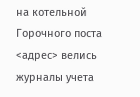на котельной Горочного поста <адрес> велись журналы учета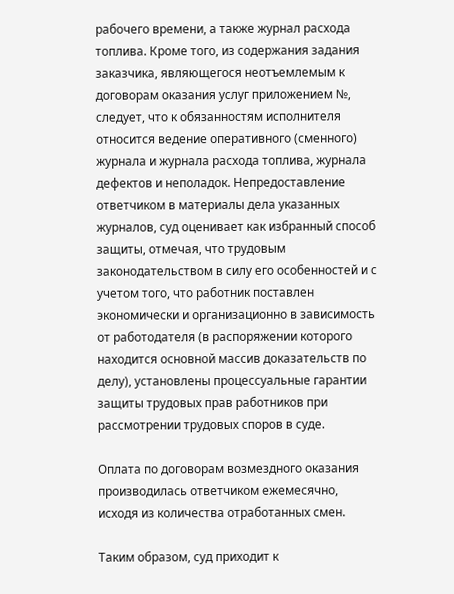рабочего времени, а также журнал расхода топлива. Кроме того, из содержания задания заказчика, являющегося неотъемлемым к договорам оказания услуг приложением №, следует, что к обязанностям исполнителя относится ведение оперативного (сменного) журнала и журнала расхода топлива, журнала дефектов и неполадок. Непредоставление ответчиком в материалы дела указанных журналов, суд оценивает как избранный способ защиты, отмечая, что трудовым законодательством в силу его особенностей и с учетом того, что работник поставлен экономически и организационно в зависимость от работодателя (в распоряжении которого находится основной массив доказательств по делу), установлены процессуальные гарантии защиты трудовых прав работников при рассмотрении трудовых споров в суде.

Оплата по договорам возмездного оказания производилась ответчиком ежемесячно, исходя из количества отработанных смен.

Таким образом, суд приходит к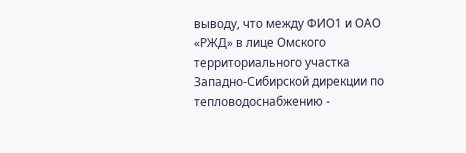выводу, что между ФИО1 и ОАО «РЖД» в лице Омского территориального участка Западно-Сибирской дирекции по тепловодоснабжению -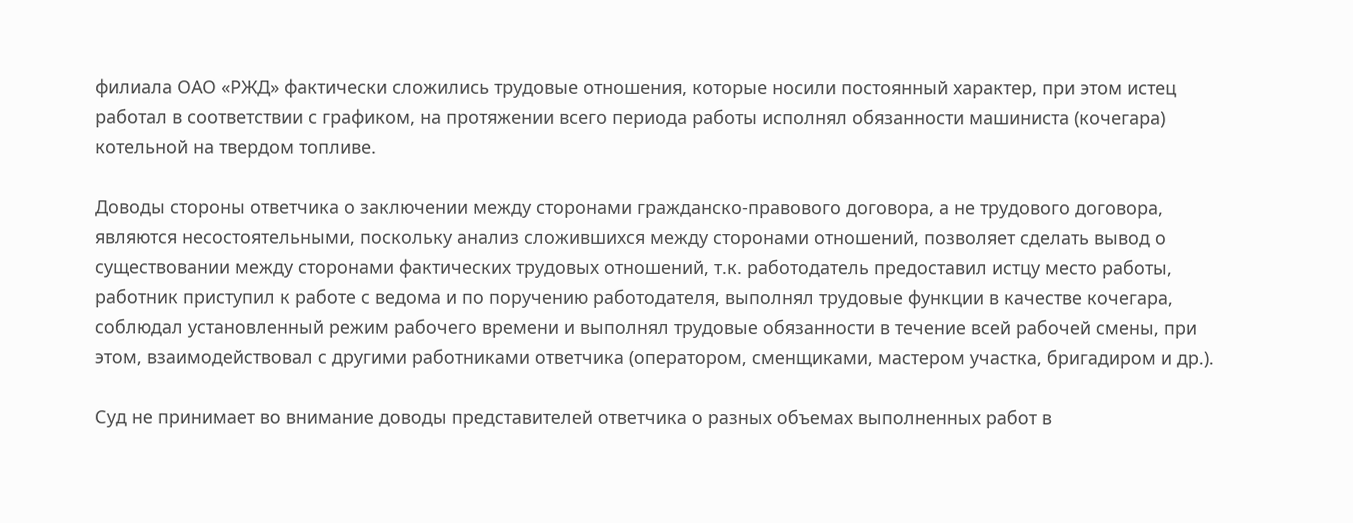филиала ОАО «РЖД» фактически сложились трудовые отношения, которые носили постоянный характер, при этом истец работал в соответствии с графиком, на протяжении всего периода работы исполнял обязанности машиниста (кочегара) котельной на твердом топливе.

Доводы стороны ответчика о заключении между сторонами гражданско-правового договора, а не трудового договора, являются несостоятельными, поскольку анализ сложившихся между сторонами отношений, позволяет сделать вывод о существовании между сторонами фактических трудовых отношений, т.к. работодатель предоставил истцу место работы, работник приступил к работе с ведома и по поручению работодателя, выполнял трудовые функции в качестве кочегара, соблюдал установленный режим рабочего времени и выполнял трудовые обязанности в течение всей рабочей смены, при этом, взаимодействовал с другими работниками ответчика (оператором, сменщиками, мастером участка, бригадиром и др.).

Суд не принимает во внимание доводы представителей ответчика о разных объемах выполненных работ в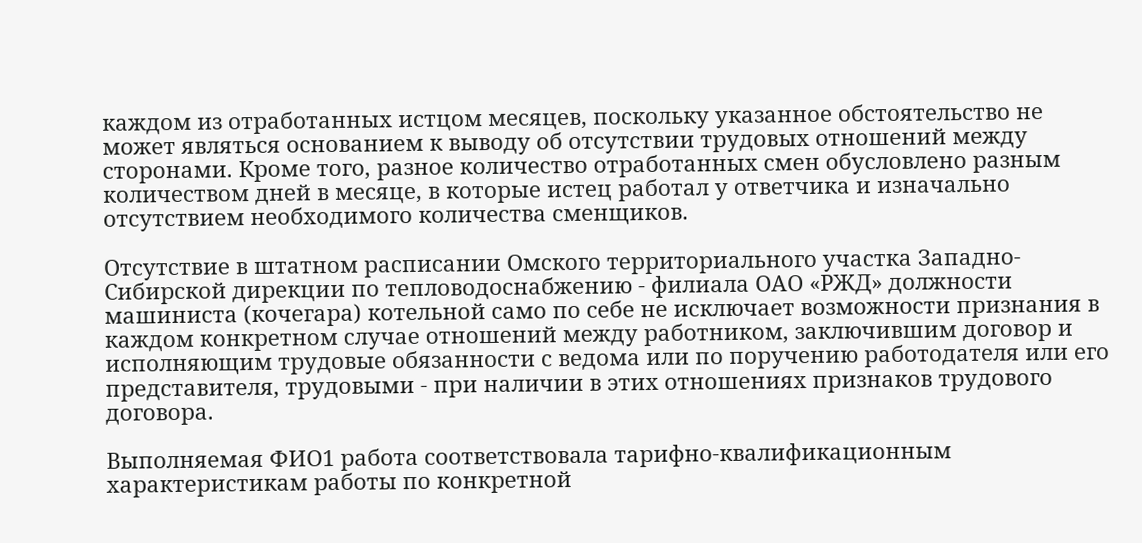каждом из отработанных истцом месяцев, поскольку указанное обстоятельство не может являться основанием к выводу об отсутствии трудовых отношений между сторонами. Кроме того, разное количество отработанных смен обусловлено разным количеством дней в месяце, в которые истец работал у ответчика и изначально отсутствием необходимого количества сменщиков.

Отсутствие в штатном расписании Омского территориального участка Западно-Сибирской дирекции по тепловодоснабжению - филиала ОАО «РЖД» должности машиниста (кочегара) котельной само по себе не исключает возможности признания в каждом конкретном случае отношений между работником, заключившим договор и исполняющим трудовые обязанности с ведома или по поручению работодателя или его представителя, трудовыми - при наличии в этих отношениях признаков трудового договора.

Выполняемая ФИО1 работа соответствовала тарифно-квалификационным характеристикам работы по конкретной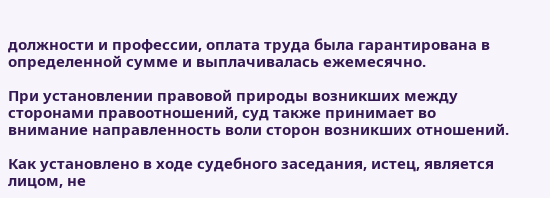должности и профессии, оплата труда была гарантирована в определенной сумме и выплачивалась ежемесячно.

При установлении правовой природы возникших между сторонами правоотношений, суд также принимает во внимание направленность воли сторон возникших отношений.

Как установлено в ходе судебного заседания, истец, является лицом, не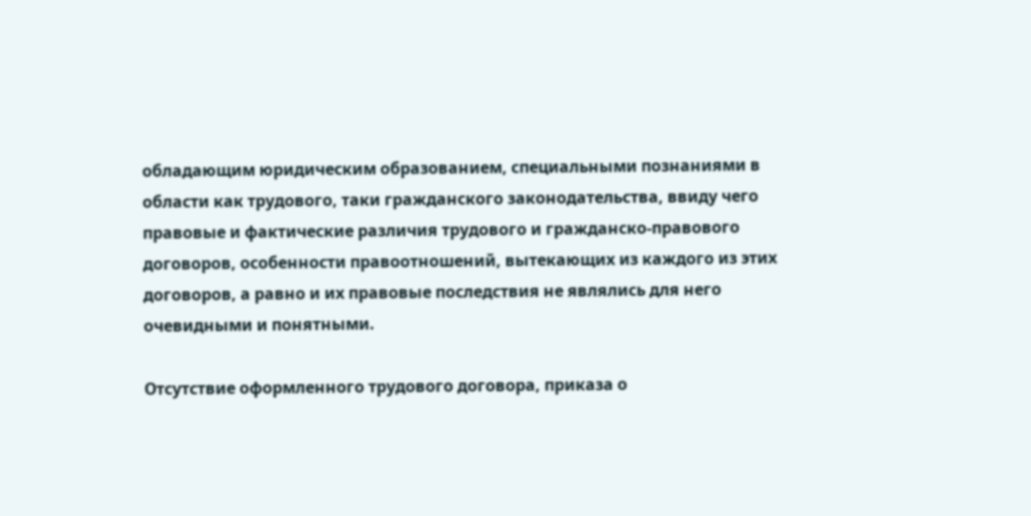обладающим юридическим образованием, специальными познаниями в области как трудового, таки гражданского законодательства, ввиду чего правовые и фактические различия трудового и гражданско-правового договоров, особенности правоотношений, вытекающих из каждого из этих договоров, а равно и их правовые последствия не являлись для него очевидными и понятными.

Отсутствие оформленного трудового договора, приказа о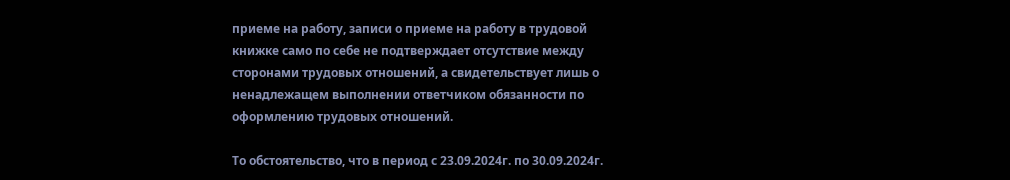приеме на работу, записи о приеме на работу в трудовой книжке само по себе не подтверждает отсутствие между сторонами трудовых отношений, а свидетельствует лишь о ненадлежащем выполнении ответчиком обязанности по оформлению трудовых отношений.

То обстоятельство, что в период с 23.09.2024г. по 30.09.2024г.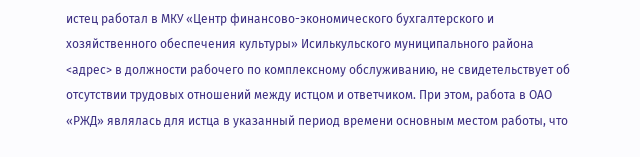истец работал в МКУ «Центр финансово-экономического бухгалтерского и хозяйственного обеспечения культуры» Исилькульского муниципального района <адрес> в должности рабочего по комплексному обслуживанию, не свидетельствует об отсутствии трудовых отношений между истцом и ответчиком. При этом, работа в ОАО «РЖД» являлась для истца в указанный период времени основным местом работы, что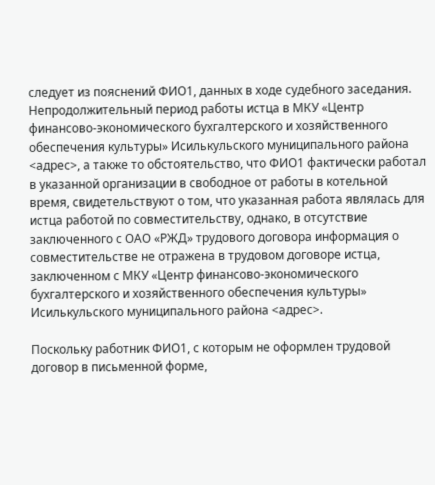следует из пояснений ФИО1, данных в ходе судебного заседания. Непродолжительный период работы истца в МКУ «Центр финансово-экономического бухгалтерского и хозяйственного обеспечения культуры» Исилькульского муниципального района <адрес>, а также то обстоятельство, что ФИО1 фактически работал в указанной организации в свободное от работы в котельной время, свидетельствуют о том, что указанная работа являлась для истца работой по совместительству, однако, в отсутствие заключенного с ОАО «РЖД» трудового договора информация о совместительстве не отражена в трудовом договоре истца, заключенном с МКУ «Центр финансово-экономического бухгалтерского и хозяйственного обеспечения культуры» Исилькульского муниципального района <адрес>.

Поскольку работник ФИО1, с которым не оформлен трудовой договор в письменной форме,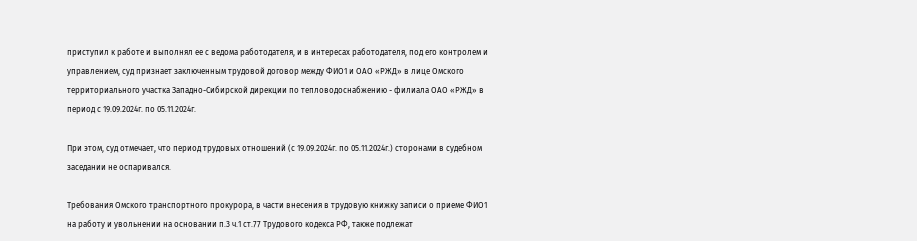приступил к работе и выполнял ее с ведома работодателя, и в интересах работодателя, под его контролем и управлением, суд признает заключенным трудовой договор между ФИО1 и ОАО «РЖД» в лице Омского территориального участка Западно-Сибирской дирекции по тепловодоснабжению - филиала ОАО «РЖД» в период с 19.09.2024г. по 05.11.2024г.

При этом, суд отмечает, что период трудовых отношений (с 19.09.2024г. по 05.11.2024г.) сторонами в судебном заседании не оспаривался.

Требования Омского транспортного прокурора, в части внесения в трудовую книжку записи о приеме ФИО1 на работу и увольнении на основании п.3 ч.1 ст.77 Трудового кодекса РФ, также подлежат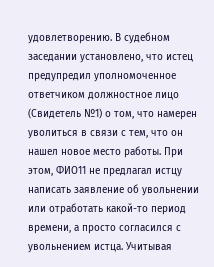удовлетворению. В судебном заседании установлено, что истец предупредил уполномоченное ответчиком должностное лицо (Свидетель №1) о том, что намерен уволиться в связи с тем, что он нашел новое место работы. При этом, ФИО11 не предлагал истцу написать заявление об увольнении или отработать какой-то период времени, а просто согласился с увольнением истца. Учитывая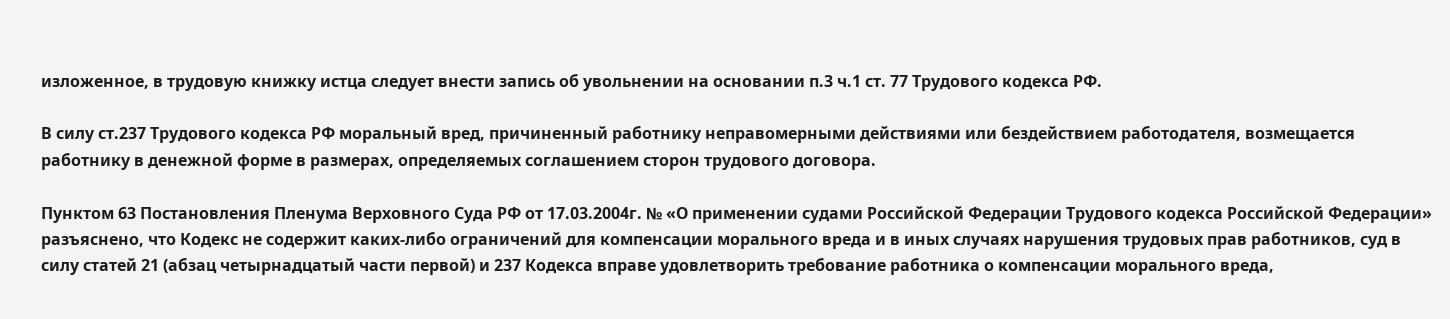изложенное, в трудовую книжку истца следует внести запись об увольнении на основании п.3 ч.1 ст. 77 Трудового кодекса РФ.

В силу ст.237 Трудового кодекса РФ моральный вред, причиненный работнику неправомерными действиями или бездействием работодателя, возмещается работнику в денежной форме в размерах, определяемых соглашением сторон трудового договора.

Пунктом 63 Постановления Пленума Верховного Суда РФ от 17.03.2004г. № «О применении судами Российской Федерации Трудового кодекса Российской Федерации» разъяснено, что Кодекс не содержит каких-либо ограничений для компенсации морального вреда и в иных случаях нарушения трудовых прав работников, суд в силу статей 21 (абзац четырнадцатый части первой) и 237 Кодекса вправе удовлетворить требование работника о компенсации морального вреда,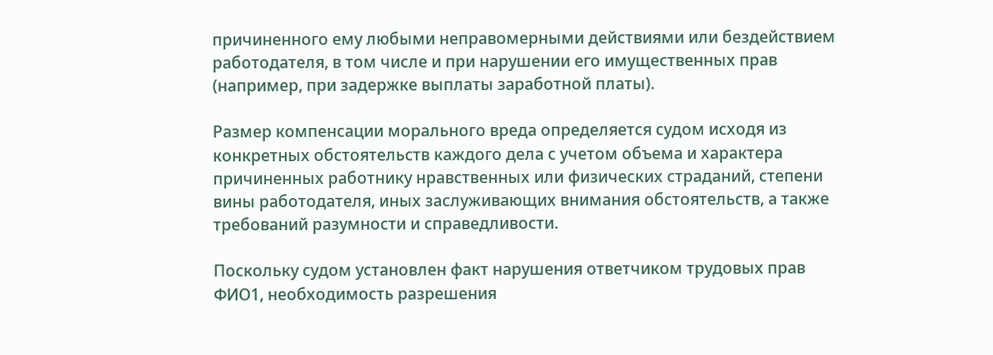причиненного ему любыми неправомерными действиями или бездействием работодателя, в том числе и при нарушении его имущественных прав (например, при задержке выплаты заработной платы).

Размер компенсации морального вреда определяется судом исходя из конкретных обстоятельств каждого дела с учетом объема и характера причиненных работнику нравственных или физических страданий, степени вины работодателя, иных заслуживающих внимания обстоятельств, а также требований разумности и справедливости.

Поскольку судом установлен факт нарушения ответчиком трудовых прав ФИО1, необходимость разрешения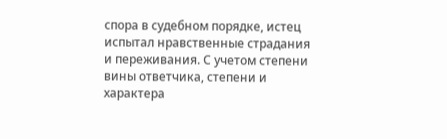спора в судебном порядке, истец испытал нравственные страдания и переживания. С учетом степени вины ответчика, степени и характера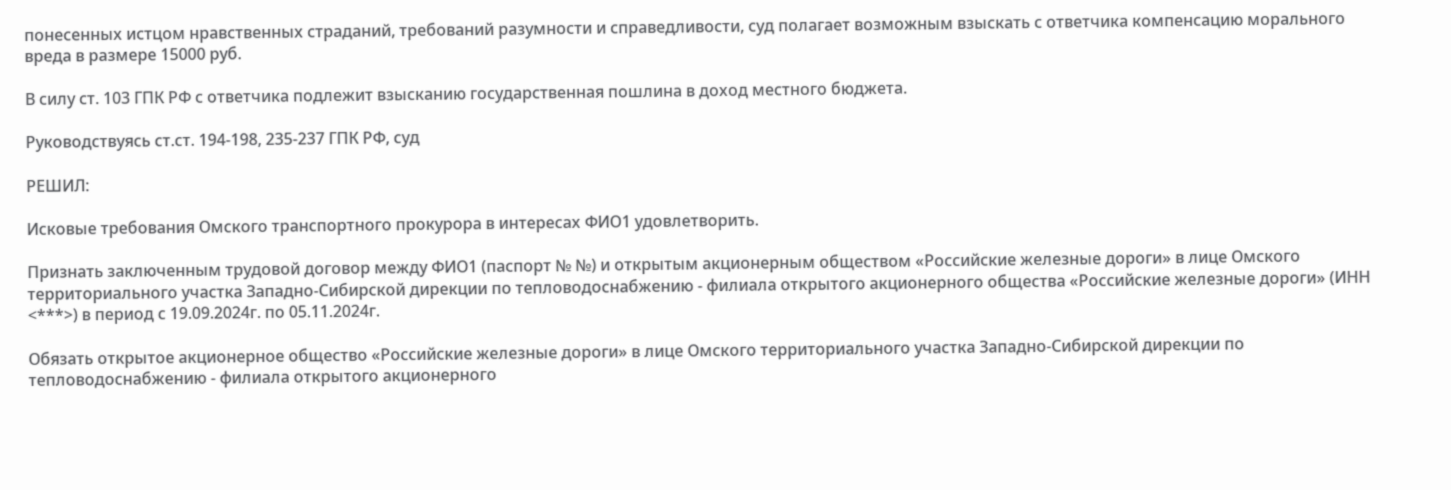понесенных истцом нравственных страданий, требований разумности и справедливости, суд полагает возможным взыскать с ответчика компенсацию морального вреда в размере 15000 руб.

В силу ст. 103 ГПК РФ с ответчика подлежит взысканию государственная пошлина в доход местного бюджета.

Руководствуясь ст.ст. 194-198, 235-237 ГПК РФ, суд

РЕШИЛ:

Исковые требования Омского транспортного прокурора в интересах ФИО1 удовлетворить.

Признать заключенным трудовой договор между ФИО1 (паспорт № №) и открытым акционерным обществом «Российские железные дороги» в лице Омского территориального участка Западно-Сибирской дирекции по тепловодоснабжению - филиала открытого акционерного общества «Российские железные дороги» (ИНН <***>) в период с 19.09.2024г. по 05.11.2024г.

Обязать открытое акционерное общество «Российские железные дороги» в лице Омского территориального участка Западно-Сибирской дирекции по тепловодоснабжению - филиала открытого акционерного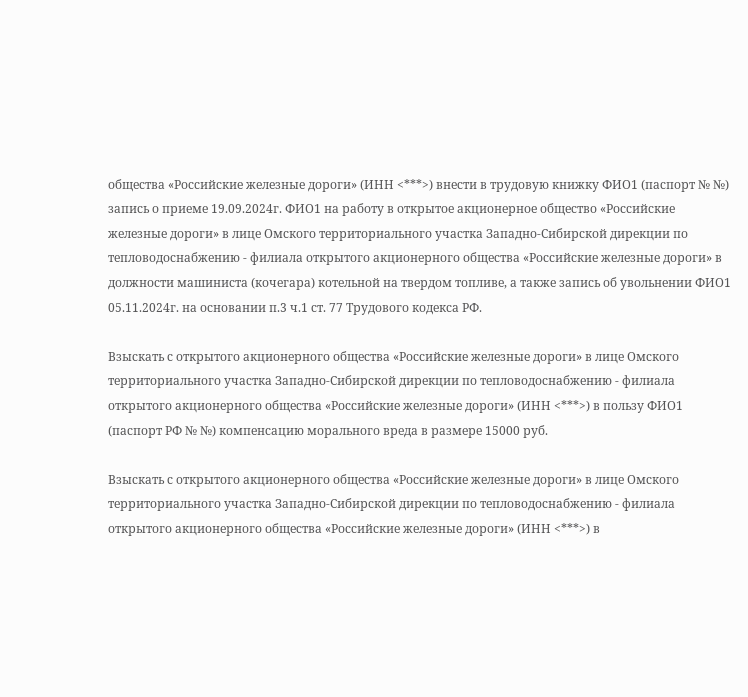общества «Российские железные дороги» (ИНН <***>) внести в трудовую книжку ФИО1 (паспорт № №) запись о приеме 19.09.2024г. ФИО1 на работу в открытое акционерное общество «Российские железные дороги» в лице Омского территориального участка Западно-Сибирской дирекции по тепловодоснабжению - филиала открытого акционерного общества «Российские железные дороги» в должности машиниста (кочегара) котельной на твердом топливе, а также запись об увольнении ФИО1 05.11.2024г. на основании п.3 ч.1 ст. 77 Трудового кодекса РФ.

Взыскать с открытого акционерного общества «Российские железные дороги» в лице Омского территориального участка Западно-Сибирской дирекции по тепловодоснабжению - филиала открытого акционерного общества «Российские железные дороги» (ИНН <***>) в пользу ФИО1 (паспорт РФ № №) компенсацию морального вреда в размере 15000 руб.

Взыскать с открытого акционерного общества «Российские железные дороги» в лице Омского территориального участка Западно-Сибирской дирекции по тепловодоснабжению - филиала открытого акционерного общества «Российские железные дороги» (ИНН <***>) в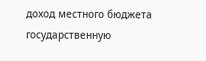доход местного бюджета государственную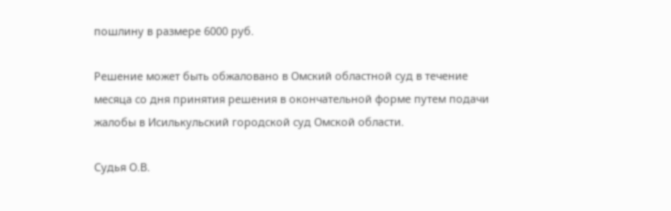пошлину в размере 6000 руб.

Решение может быть обжаловано в Омский областной суд в течение месяца со дня принятия решения в окончательной форме путем подачи жалобы в Исилькульский городской суд Омской области.

Судья О.В.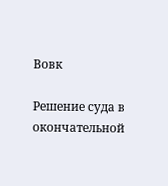Вовк

Решение суда в окончательной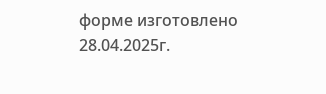форме изготовлено 28.04.2025г.